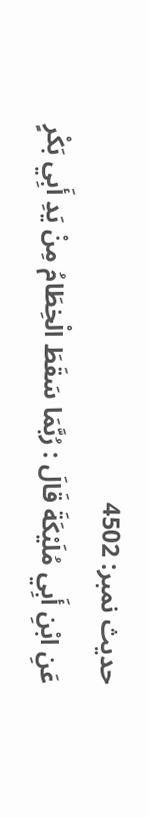حدیث نمبر: 4502
عَنِ ابْنِ أَبِي مُلَيْكَةَ قَالَ : رُبَّمَا سَقَطَ الْخِطَامُ مِنْ يَدِ أَبِي بَكْرٍ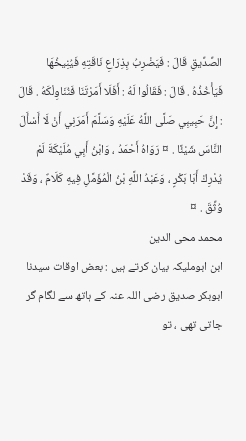الصِّدِّيقِ قَالَ : فَيَضْرِبُ بِذِرَاعِ نَاقَتِهِ فَيُنِيخُهَا فَيَأْخُذُهُ . قَالَ : فَقَالُوا لَهُ : أَفَلَا أَمَرْتَنَا فَنُنَاوِلْكَهُ . قَالَ : إِنَّ حَبِيبِي صَلَّى اللَّهُ عَلَيْهِ وَسَلَّمَ أَمَرَنِي أَنْ لَا أَسْأَلَ النَّاسَ شَيْئًا . ¤ رَوَاهُ أَحْمَدُ ، وَابْنُ أَبِي مُلَيْكَةَ لَمْ يُدْرِكْ أَبَا بَكْرٍ ، وَعَبْدُ اللَّهِ بْنُ الْمُؤَمَّلِ فِيهِ كَلَامٌ ، وَقَدْ وُثِّقَ . ¤
محمد محی الدین
ابن ابوملیکہ بیان کرتے ہیں : بعض اوقات سیدنا ابوبکر صدیق رضی اللہ عنہ کے ہاتھ سے لگام گر جاتی تھی ، تو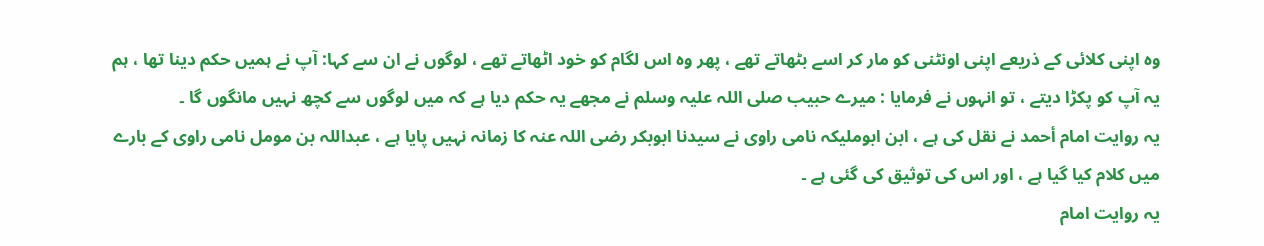وہ اپنی کلائی کے ذریعے اپنی اونٹنی کو مار کر اسے بٹھاتے تھے ، پھر وہ اس لگام کو خود اٹھاتے تھے ، لوگوں نے ان سے کہا: آپ نے ہمیں حکم دینا تھا ، ہم یہ آپ کو پکڑا دیتے ، تو انہوں نے فرمایا : میرے حبیب صلی اللہ علیہ وسلم نے مجھے یہ حکم دیا ہے کہ میں لوگوں سے کچھ نہیں مانگوں گا ۔
یہ روایت امام أحمد نے نقل کی ہے ، ابن ابوملیکہ نامی راوی نے سیدنا ابوبکر رضی اللہ عنہ کا زمانہ نہیں پایا ہے ، عبداللہ بن مومل نامی راوی کے بارے میں کلام کیا گیا ہے ، اور اس کی توثیق کی گئی ہے ۔
یہ روایت امام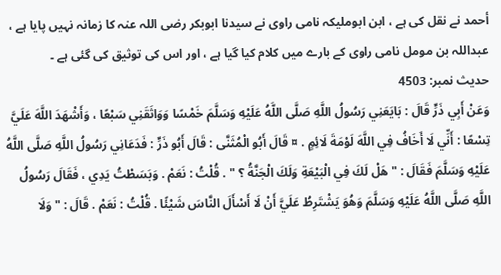أحمد نے نقل کی ہے ، ابن ابوملیکہ نامی راوی نے سیدنا ابوبکر رضی اللہ عنہ کا زمانہ نہیں پایا ہے ، عبداللہ بن مومل نامی راوی کے بارے میں کلام کیا گیا ہے ، اور اس کی توثیق کی گئی ہے ۔
حدیث نمبر: 4503
وَعَنْ أَبِي ذَرٍّ قَالَ : بَايَعَنِي رَسُولُ اللَّهِ صَلَّى اللَّهُ عَلَيْهِ وَسَلَّمَ خَمْسًا وَوَاثَقَنِي سَبْعًا ، وَأَشْهَدَ اللَّهَ عَلَيَّ تِسْعًا : أَنِّي لَا أَخَافُ فِي اللَّهَ لَوْمَةَ لَائِمٍ . ¤ قَالَ أَبُو الْمُثَنَّى : قَالَ أَبُو ذَرٍّ : فَدَعَانِي رَسُولُ اللَّهِ صَلَّى اللَّهُ عَلَيْهِ وَسَلَّمَ فَقَالَ : " هَلْ لَكَ فِي الْبَيْعَةِ وَلَكَ الْجَنَّةُ ؟ " . قُلْتُ : نَعَمْ . وَبَسَطْتُ يَدِي ، فَقَالَ رَسُولُ اللَّهِ صَلَّى اللَّهُ عَلَيْهِ وَسَلَّمَ وَهُوَ يَشْتَرِطُ عَلَيَّ أَنْ لَا أَسْأَلَ النَّاسَ شَيْئًا . قُلْتُ : نَعَمْ . قَالَ : " وَلَا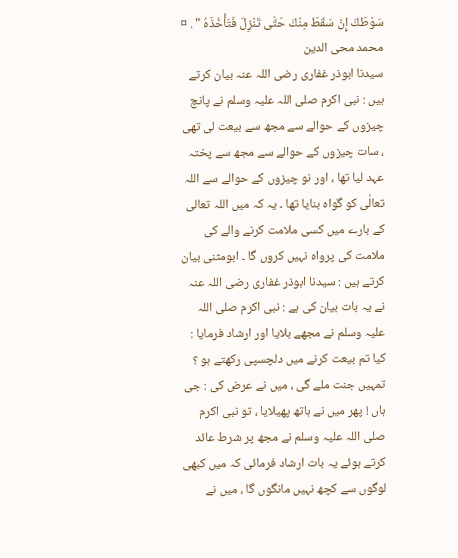سَوْطَكَ إِنْ سَقَطَ مِنْكَ حَتَّى تَنْزِلَ فَتَأْخُذَهُ " . ¤
محمد محی الدین
سیدنا ابوذر غفاری رضی اللہ عنہ بیان کرتے ہیں : نبی اکرم صلی اللہ علیہ وسلم نے پانچ چیزوں کے حوالے سے مجھ سے بیعت لی تھی ، سات چیزوں کے حوالے سے مجھ سے پختہ عہد لیا تھا ، اور نو چیزوں کے حوالے سے اللہ تعالٰی کو گواہ بنایا تھا ۔ یہ کہ میں اللہ تعالی کے بارے میں کسی ملامت کرنے والے کی ملامت کی پرواہ نہیں کروں گا ۔ ابومثنی بیان کرتے ہیں : سیدنا ابوذر غفاری رضی اللہ عنہ نے یہ بات بیان کی ہے : نبی اکرم صلی اللہ علیہ وسلم نے مجھے بلایا اور ارشاد فرمایا : کیا تم بیعت کرنے میں دلچسپی رکھتے ہو ؟ تمہیں جنت ملے گی ، میں نے عرض کی : جی ہاں ! پھر میں نے ہاتھ پھیلایا ، تو نبی اکرم صلی اللہ علیہ وسلم نے مجھ پر شرط عائد کرتے ہوئے یہ بات ارشاد فرمائی کہ میں کبھی لوگوں سے کچھ نہیں مانگوں گا ، میں نے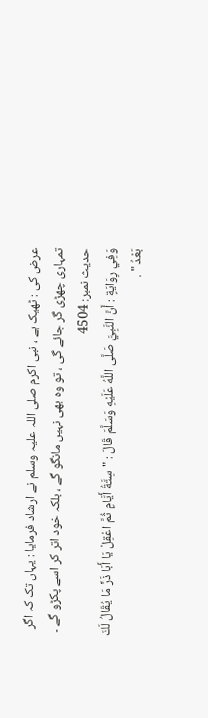عرض کی : ٹھیک ہے ، نبی اکرم صلی اللہ علیہ وسلم نے ارشاد فرمایا : یہاں تک کہ اگر تمہاری چھڑی گر جائے گی ، تو وہ بھی نہیں مانگو گے ، بلکہ خود اتر کر اسے پکڑو گے ۔
حدیث نمبر: 4504
وَفِي رِوَايَةٍ : أَنَّ النَّبِيَّ صَلَّى اللَّهُ عَلَيْهِ وَسَلَّمَ قَالَ : " سِتَّةُ أَيَّامٍ ثُمَّ اعْقِلْ يَا أَبَا ذَرٍّ مَا يُقَالُ لَكَ بَعْدُ " .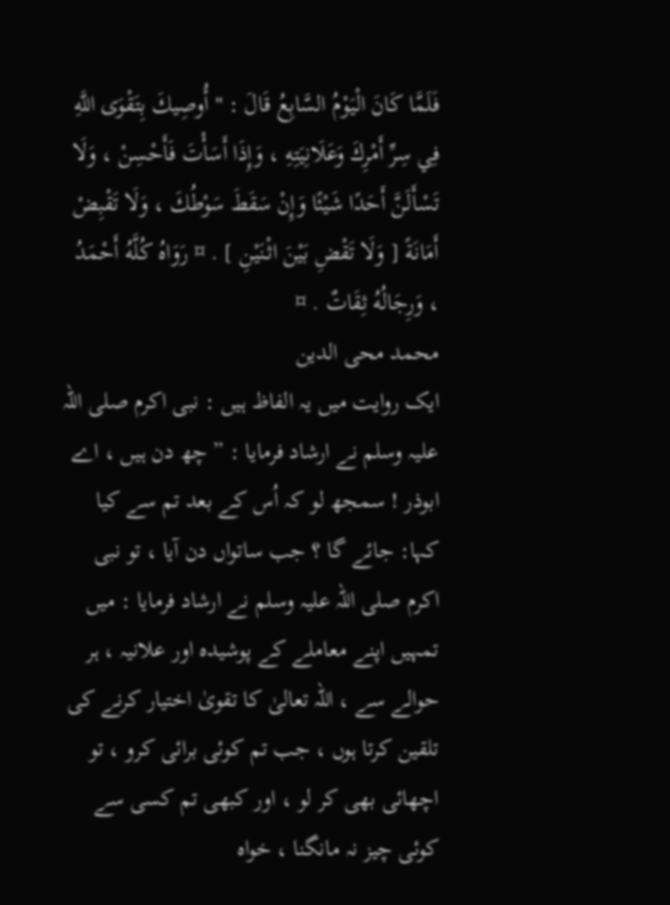فَلَمَّا كَانَ الْيَوْمُ السَّابِعُ قَالَ : " أُوصِيكَ بِتَقْوَى اللَّهِ فِي سِرِّ أَمْرِكَ وَعَلَانِيَتِهِ ، وَإِذَا أَسَأْتَ فَأَحْسِنْ ، وَلَا تَسْأَلَنَّ أَحَدًا شَيْئًا وَإِنْ سَقَطَ سَوْطُكَ ، وَلَا تَقْبِضْ أَمَانَةً [ وَلَا تَقْضِ بَيْنَ اثْنَيْنِ ] . ¤ رَوَاهُ كُلَّهُ أَحْمَدُ ، وَرِجَالُهُ ثِقَاتٌ . ¤
محمد محی الدین
ایک روایت میں یہ الفاظ ہیں : نبی اکرم صلی اللہ علیہ وسلم نے ارشاد فرمایا : ” چھ دن ہیں ، اے ابوذر ! سمجھ لو کہ اُس کے بعد تم سے کیا کہا: جائے گا ؟ جب ساتواں دن آیا ، تو نبی اکرم صلی اللہ علیہ وسلم نے ارشاد فرمایا : میں تمہیں اپنے معاملے کے پوشیدہ اور علانیہ ، ہر حوالے سے ، اللہ تعالیٰ کا تقویٰ اختیار کرنے کی تلقین کرتا ہوں ، جب تم کوئی برائی کرو ، تو اچھائی بھی کر لو ، اور کبھی تم کسی سے کوئی چیز نہ مانگنا ، خواہ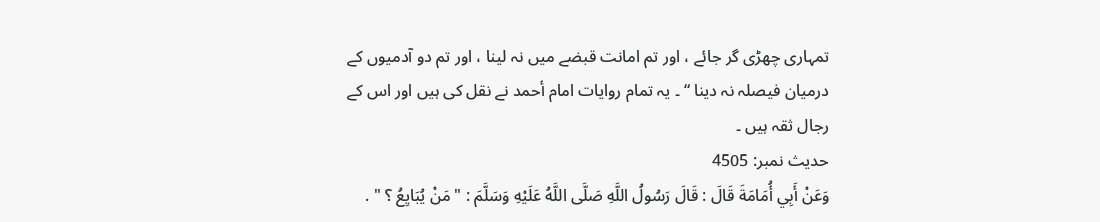تمہاری چھڑی گر جائے ، اور تم امانت قبضے میں نہ لینا ، اور تم دو آدمیوں کے درمیان فیصلہ نہ دینا “ ۔ یہ تمام روایات امام أحمد نے نقل کی ہیں اور اس کے رجال ثقہ ہیں ۔
حدیث نمبر: 4505
وَعَنْ أَبِي أُمَامَةَ قَالَ : قَالَ رَسُولُ اللَّهِ صَلَّى اللَّهُ عَلَيْهِ وَسَلَّمَ : " مَنْ يُبَايِعُ ؟ " .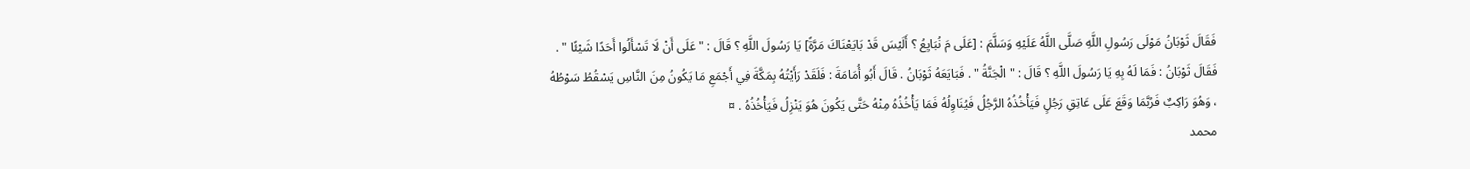فَقَالَ ثَوْبَانُ مَوْلَى رَسُولِ اللَّهِ صَلَّى اللَّهُ عَلَيْهِ وَسَلَّمَ : [عَلَى مَ نُبَايِعُ ؟ أَلَيْسَ قَدْ بَايَعْنَاكَ مَرَّةً] يَا رَسُولَ اللَّهِ ؟ قَالَ : " عَلَى أَنْ لَا تَسْأَلُوا أَحَدًا شَيْئًا " . فَقَالَ ثَوْبَانُ : فَمَا لَهُ بِهِ يَا رَسُولَ اللَّهِ ؟ قَالَ : " الْجَنَّةُ " . فَبَايَعَهُ ثَوْبَانُ . قَالَ أَبُو أُمَامَةَ : فَلَقَدْ رَأَيْتُهُ بِمَكَّةَ فِي أَجْمَعِ مَا يَكُونُ مِنَ النَّاسِ يَسْقُطُ سَوْطُهُ ، وَهُوَ رَاكِبٌ فَرُبَّمَا وَقَعَ عَلَى عَاتِقِ رَجُلٍ فَيَأْخُذُهُ الرَّجُلُ فَيُنَاوِلُهُ فَمَا يَأْخُذُهُ مِنْهُ حَتَّى يَكُونَ هُوَ يَنْزِلُ فَيَأْخُذُهُ . ¤
محمد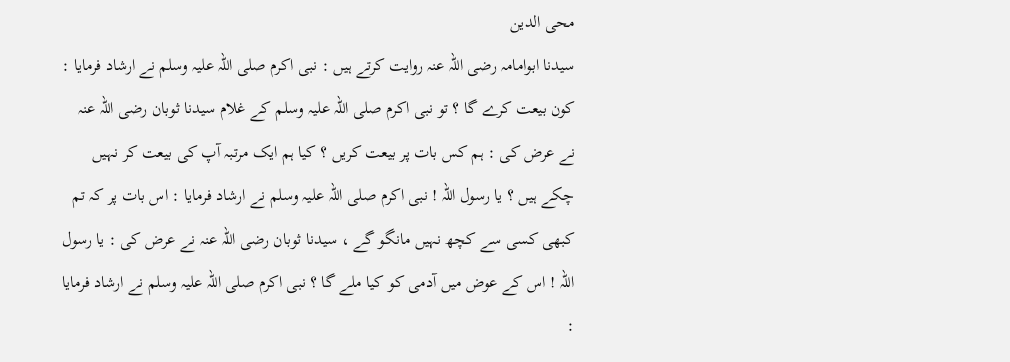محی الدین
سیدنا ابوامامہ رضی اللہ عنہ روایت کرتے ہیں : نبی اکرم صلی اللہ علیہ وسلم نے ارشاد فرمایا : کون بیعت کرے گا ؟ تو نبی اکرم صلی اللہ علیہ وسلم کے غلام سیدنا ثوبان رضی اللہ عنہ نے عرض کی : ہم کس بات پر بیعت کریں ؟ کیا ہم ایک مرتبہ آپ کی بیعت کر نہیں چکے ہیں ؟ یا رسول اللہ ! نبی اکرم صلی اللہ علیہ وسلم نے ارشاد فرمایا : اس بات پر کہ تم کبھی کسی سے کچھ نہیں مانگو گے ، سیدنا ثوبان رضی اللہ عنہ نے عرض کی : یا رسول اللہ ! اس کے عوض میں آدمی کو کیا ملے گا ؟ نبی اکرم صلی اللہ علیہ وسلم نے ارشاد فرمایا :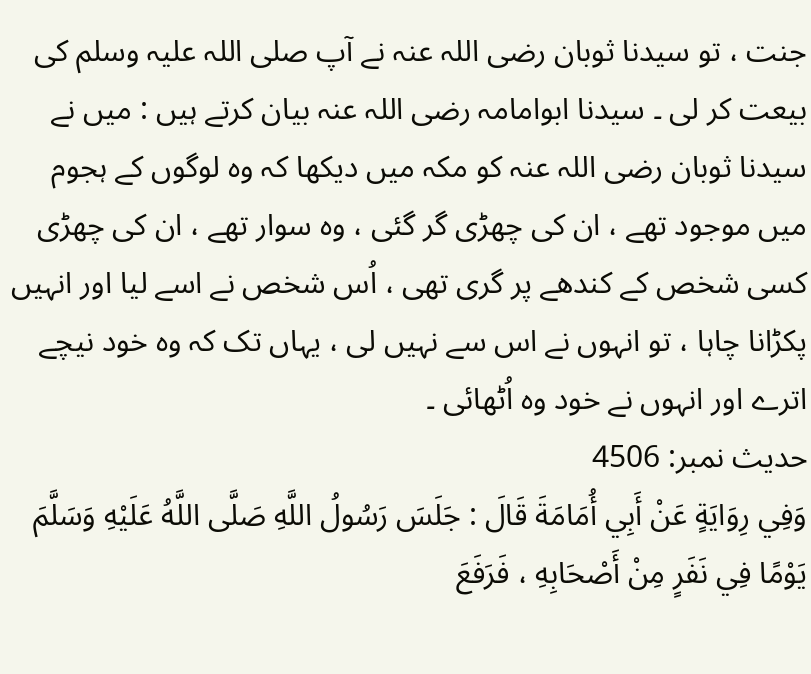جنت ، تو سیدنا ثوبان رضی اللہ عنہ نے آپ صلی اللہ علیہ وسلم کی بیعت کر لی ۔ سیدنا ابوامامہ رضی اللہ عنہ بیان کرتے ہیں : میں نے سیدنا ثوبان رضی اللہ عنہ کو مکہ میں دیکھا کہ وہ لوگوں کے ہجوم میں موجود تھے ، ان کی چھڑی گر گئی ، وہ سوار تھے ، ان کی چھڑی کسی شخص کے کندھے پر گری تھی ، اُس شخص نے اسے لیا اور انہیں پکڑانا چاہا ، تو انہوں نے اس سے نہیں لی ، یہاں تک کہ وہ خود نیچے اترے اور انہوں نے خود وہ اُٹھائی ۔
حدیث نمبر: 4506
وَفِي رِوَايَةٍ عَنْ أَبِي أُمَامَةَ قَالَ : جَلَسَ رَسُولُ اللَّهِ صَلَّى اللَّهُ عَلَيْهِ وَسَلَّمَ يَوْمًا فِي نَفَرٍ مِنْ أَصْحَابِهِ ، فَرَفَعَ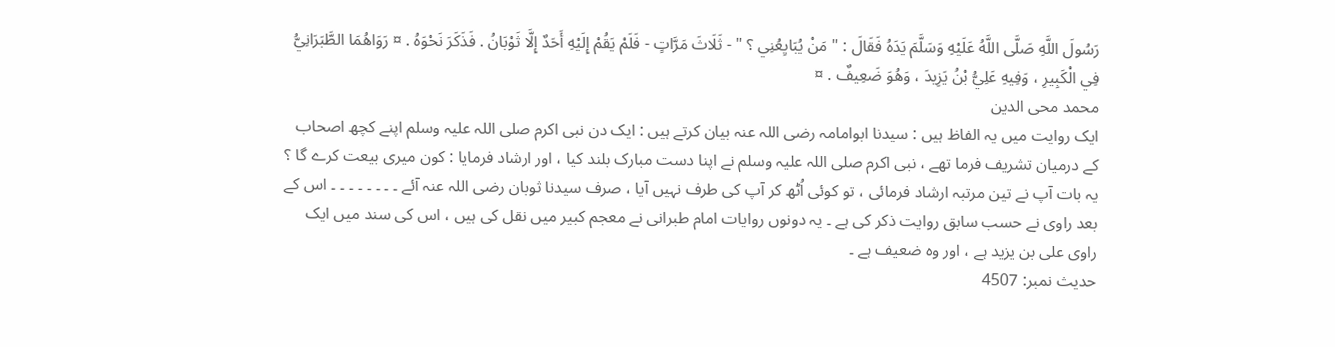رَسُولَ اللَّهِ صَلَّى اللَّهُ عَلَيْهِ وَسَلَّمَ يَدَهُ فَقَالَ : " مَنْ يُبَايِعُنِي ؟ " - ثَلَاثَ مَرَّاتٍ - فَلَمْ يَقُمْ إِلَيْهِ أَحَدٌ إِلَّا ثَوْبَانُ . فَذَكَرَ نَحْوَهُ . ¤ رَوَاهُمَا الطَّبَرَانِيُّ فِي الْكَبِيرِ ، وَفِيهِ عَلِيُّ بْنُ يَزِيدَ ، وَهُوَ ضَعِيفٌ . ¤
محمد محی الدین
ایک روایت میں یہ الفاظ ہیں : سیدنا ابوامامہ رضی اللہ عنہ بیان کرتے ہیں : ایک دن نبی اکرم صلی اللہ علیہ وسلم اپنے کچھ اصحاب کے درمیان تشریف فرما تھے ، نبی اکرم صلی اللہ علیہ وسلم نے اپنا دست مبارک بلند کیا ، اور ارشاد فرمایا : کون میری بیعت کرے گا ؟ یہ بات آپ نے تین مرتبہ ارشاد فرمائی ، تو کوئی اُٹھ کر آپ کی طرف نہیں آیا ، صرف سیدنا ثوبان رضی اللہ عنہ آئے ۔ ۔ ۔ ۔ ۔ ۔ ۔ ۔ اس کے بعد راوی نے حسب سابق روایت ذکر کی ہے ۔ یہ دونوں روایات امام طبرانی نے معجم کبیر میں نقل کی ہیں ، اس کی سند میں ایک راوی علی بن یزید ہے ، اور وہ ضعیف ہے ۔
حدیث نمبر: 4507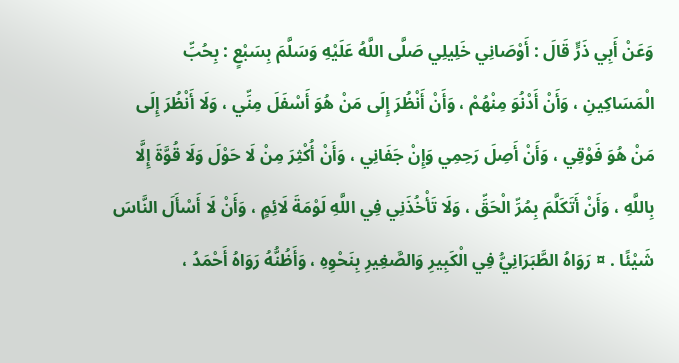وَعَنْ أَبِي ذَرٍّ قَالَ : أَوْصَانِي خَلِيلِي صَلَّى اللَّهُ عَلَيْهِ وَسَلَّمَ بِسَبْعٍ : بِحُبِّ الْمَسَاكِينِ ، وَأَنْ أَدْنُوَ مِنْهُمْ ، وَأَنْ أَنْظُرَ إِلَى مَنْ هُوَ أَسْفَلَ مِنِّي ، وَلَا أَنْظُرَ إِلَى مَنْ هُوَ فَوْقِي ، وَأَنْ أَصِلَ رَحِمِي وَإِنْ جَفَانِي ، وَأَنْ أُكْثِرَ مِنْ لَا حَوْلَ وَلَا قُوَّةَ إِلَّا بِاللَّهِ ، وَأَنْ أَتَكَلَّمَ بِمُرِّ الْحَقِّ ، وَلَا تَأْخُذَنِي فِي اللَّهِ لَوْمَةَ لَائِمٍ ، وَأَنْ لَا أَسْأَلَ النَّاسَ شَيْئًا . ¤ رَوَاهُ الطَّبَرَانِيُّ فِي الْكَبِيرِ وَالصَّغِيرِ بِنَحْوِهِ ، وَأَظُنُّهُ رَوَاهُ أَحْمَدُ ،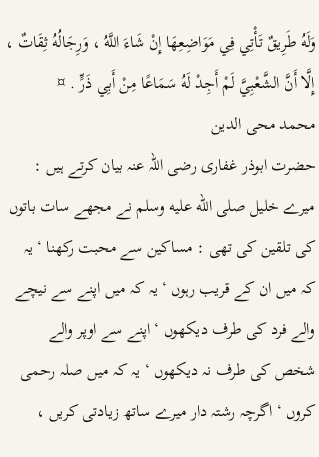وَلَهُ طَرِيقٌ تَأْتِي فِي مَوَاضِعِهَا إِنْ شَاءَ اللَّهُ ، وَرِجَالُهُ ثِقَاتٌ ، إِلَّا أَنَّ الشَّعْبِيَّ لَمْ أَجِدْ لَهُ سَمَاعًا مِنْ أَبِي ذَرٍّ . ¤
محمد محی الدین
حضرت ابوذر غفاری رضی اللہ عنہ بیان کرتے ہیں : میرے خلیل صلى الله عليه وسلم نے مجھے سات باتوں کی تلقین کی تھی : مساکین سے محبت رکھنا ‘ یہ کہ میں ان کے قریب رہوں ‘ یہ کہ میں اپنے سے نیچے والے فرد کی طرف دیکھوں ‘ اپنے سے اوپر والے شخص کی طرف نہ دیکھوں ‘ یہ کہ میں صلہ رحمی کروں ‘ اگرچہ رشتہ دار میرے ساتھ زیادتی کریں ،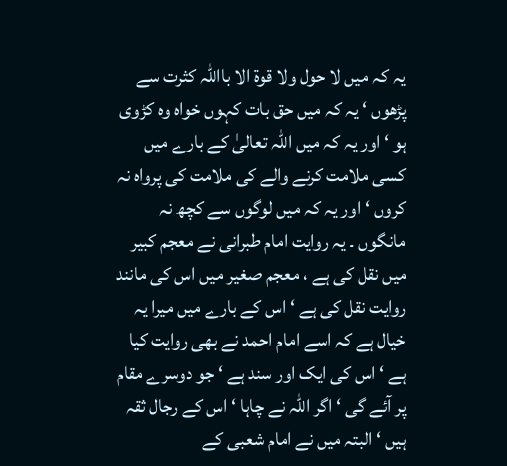یہ کہ میں لا حول ولا قوۃ الا بااللہ کثرت سے پڑھوں ‘ یہ کہ میں حق بات کہوں خواہ وہ کڑوی ہو ‘ اور یہ کہ میں اللہ تعالیٰ کے بارے میں کسی ملامت کرنے والے کی ملامت کی پرواہ نہ کروں ‘ اور یہ کہ میں لوگوں سے کچھ نہ مانگوں ۔ یہ روایت امام طبرانی نے معجم کبیر میں نقل کی ہے ، معجم صغیر میں اس کی مانند روایت نقل کی ہے ‘ اس کے بارے میں میرا یہ خیال ہے کہ اسے امام احمد نے بھی روایت کیا ہے ‘ اس کی ایک اور سند ہے ‘ جو دوسرے مقام پر آئے گی ‘ اگر اللہ نے چاہا ‘ اس کے رجال ثقہ ہیں ‘ البتہ میں نے امام شعبی کے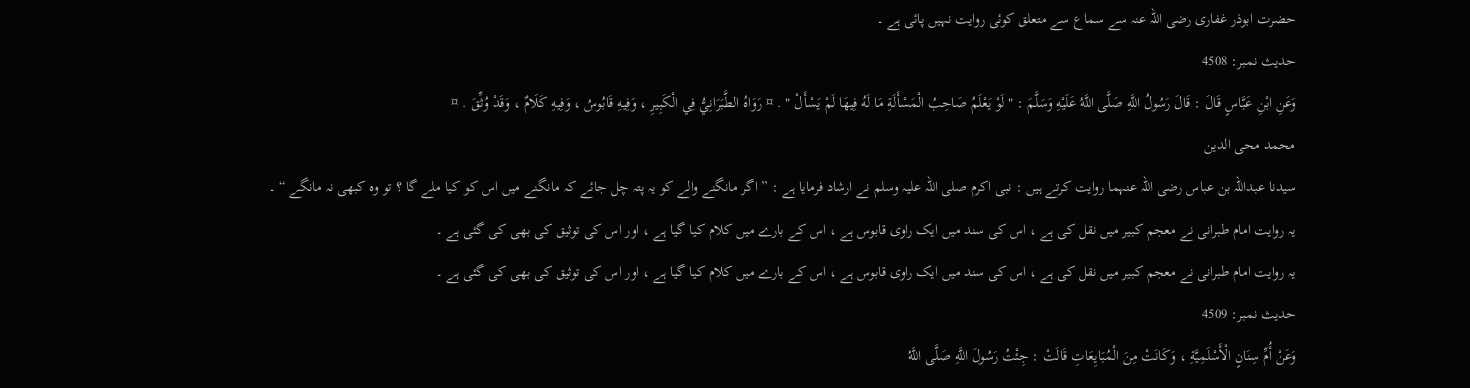حضرت ابوذر غفاری رضی اللہ عنہ سے سماع سے متعلق کوئی روایت نہیں پائی ہے ۔
حدیث نمبر: 4508
وَعَنِ ابْنِ عَبَّاسٍ قَالَ : قَالَ رَسُولُ اللَّهِ صَلَّى اللَّهُ عَلَيْهِ وَسَلَّمَ : " لَوْ يَعْلَمُ صَاحِبُ الْمَسْأَلَةِ مَا لَهُ فِيهَا لَمْ يَسْأَلْ " . ¤ رَوَاهُ الطَّبَرَانِيُّ فِي الْكَبِيرِ ، وَفِيهِ قَابُوسُ ، وَفِيهِ كَلَامٌ ، وَقَدْ وُثِّقَ . ¤
محمد محی الدین
سیدنا عبداللہ بن عباس رضی اللہ عنہما روایت کرتے ہیں : نبی اکرم صلی اللہ علیہ وسلم نے ارشاد فرمایا ہے : ” اگر مانگنے والے کو یہ پتہ چل جائے کہ مانگنے میں اس کو کیا ملے گا ؟ تو وہ کبھی نہ مانگے “ ۔
یہ روایت امام طبرانی نے معجم کبیر میں نقل کی ہے ، اس کی سند میں ایک راوی قابوس ہے ، اس کے بارے میں کلام کیا گیا ہے ، اور اس کی توثیق کی بھی کی گئی ہے ۔
یہ روایت امام طبرانی نے معجم کبیر میں نقل کی ہے ، اس کی سند میں ایک راوی قابوس ہے ، اس کے بارے میں کلام کیا گیا ہے ، اور اس کی توثیق کی بھی کی گئی ہے ۔
حدیث نمبر: 4509
وَعَنْ أُمِّ سِنَانٍ الْأَسْلَمِيَّةِ ، وَكَانَتْ مِنَ الْمُبَايِعَاتِ قَالَتْ : جِئْتُ رَسُولَ اللَّهِ صَلَّى اللَّهُ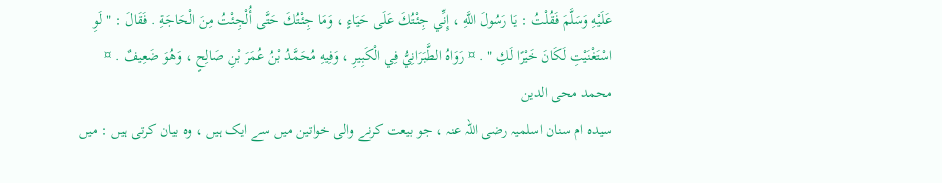عَلَيْهِ وَسَلَّمَ فَقُلْتُ : يَا رَسُولَ اللَّهِ ، إِنِّي جِئْتُكَ عَلَى حَيَاءٍ ، وَمَا جِئْتُكَ حَتَّى أُلْجِئْتُ مِنَ الْحَاجَةِ . فَقَالَ : " لَوِ اسْتَغْنَيْتِ لَكَانَ خَيْرًا لَكِ " . ¤ رَوَاهُ الطَّبَرَانِيُّ فِي الْكَبِيرِ ، وَفِيهِ مُحَمَّدُ بْنُ عُمَرَ بْنِ صَالِحٍ ، وَهُوَ ضَعِيفٌ . ¤
محمد محی الدین
سیدہ ام سنان اسلمیہ رضی اللہ عنہ ، جو بیعت کرنے والی خواتین میں سے ایک ہیں ، وہ بیان کرتی ہیں : میں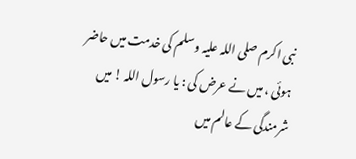نبی اکرم صلی اللہ علیہ وسلم کی خدمت میں حاضر ہوئی ، میں نے عرض کی : یا رسول اللہ ! میں شرمندگی کے عالم میں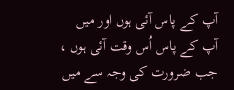آپ کے پاس آئی ہوں اور میں آپ کے پاس اُس وقت آئی ہوں ، جب ضرورت کی وجہ سے میں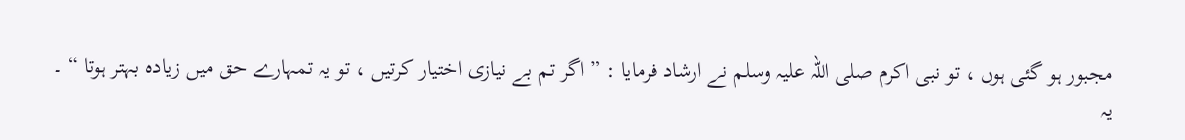مجبور ہو گئی ہوں ، تو نبی اکرم صلی اللہ علیہ وسلم نے ارشاد فرمایا : ” اگر تم بے نیازی اختیار کرتیں ، تو یہ تمہارے حق میں زیادہ بہتر ہوتا “ ۔
یہ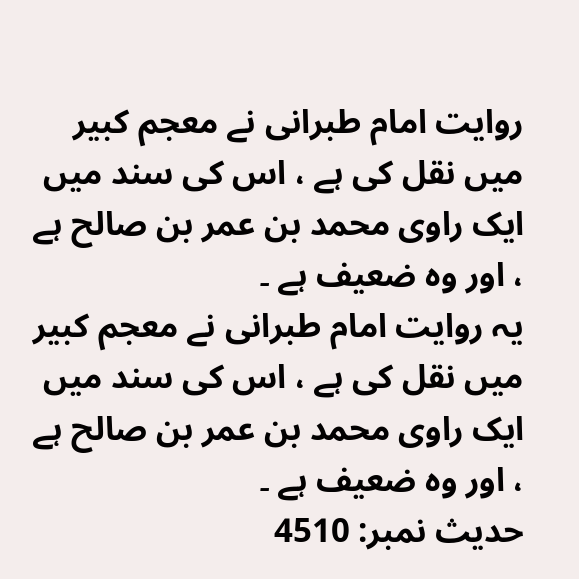روایت امام طبرانی نے معجم کبیر میں نقل کی ہے ، اس کی سند میں ایک راوی محمد بن عمر بن صالح ہے ، اور وہ ضعیف ہے ۔
یہ روایت امام طبرانی نے معجم کبیر میں نقل کی ہے ، اس کی سند میں ایک راوی محمد بن عمر بن صالح ہے ، اور وہ ضعیف ہے ۔
حدیث نمبر: 4510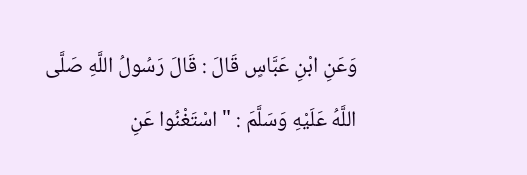وَعَنِ ابْنِ عَبَّاسٍ قَالَ : قَالَ رَسُولُ اللَّهِ صَلَّى اللَّهُ عَلَيْهِ وَسَلَّمَ : " اسْتَغْنُوا عَنِ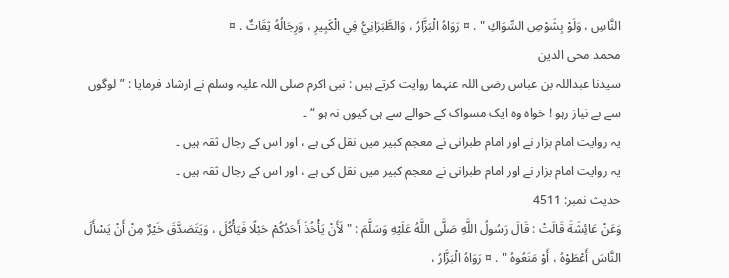النَّاسِ ، وَلَوْ بِشَوْصِ السِّوَاكِ " . ¤ رَوَاهُ الْبَزَّارُ ، وَالطَّبَرَانِيُّ فِي الْكَبِيرِ ، وَرِجَالُهُ ثِقَاتٌ . ¤
محمد محی الدین
سیدنا عبداللہ بن عباس رضی اللہ عنہما روایت کرتے ہیں : نبی اکرم صلی اللہ علیہ وسلم نے ارشاد فرمایا : ” لوگوں سے بے نیاز رہو ! خواہ وہ ایک مسواک کے حوالے سے ہی کیوں نہ ہو “ ۔
یہ روایت امام بزار نے اور امام طبرانی نے معجم کبیر میں نقل کی ہے ، اور اس کے رجال ثقہ ہیں ۔
یہ روایت امام بزار نے اور امام طبرانی نے معجم کبیر میں نقل کی ہے ، اور اس کے رجال ثقہ ہیں ۔
حدیث نمبر: 4511
وَعَنْ عَائِشَةَ قَالَتْ : قَالَ رَسُولُ اللَّهِ صَلَّى اللَّهُ عَلَيْهِ وَسَلَّمَ : " لَأَنْ يَأْخُذَ أَحَدُكُمْ حَبْلًا فَيَأْكُلَ ، وَيَتَصَدَّقَ خَيْرٌ مِنْ أَنْ يَسْأَلَ النَّاسَ أَعْطَوْهُ ، أَوْ مَنَعُوهُ " . ¤ رَوَاهُ الْبَزَّارُ ،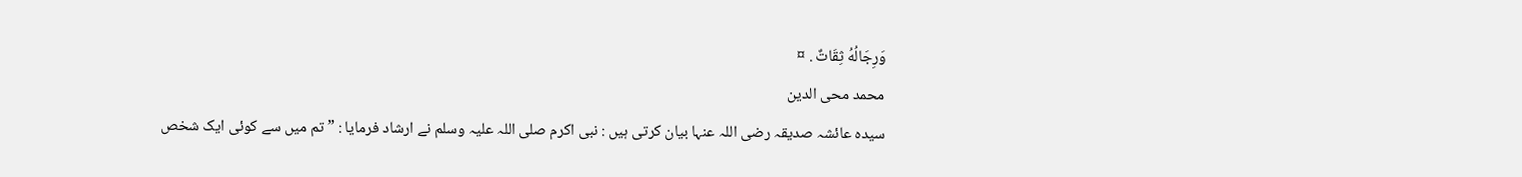وَرِجَالُهُ ثِقَاتٌ . ¤
محمد محی الدین
سیدہ عائشہ صدیقہ رضی اللہ عنہا بیان کرتی ہیں : نبی اکرم صلی اللہ علیہ وسلم نے ارشاد فرمایا : ” تم میں سے کوئی ایک شخص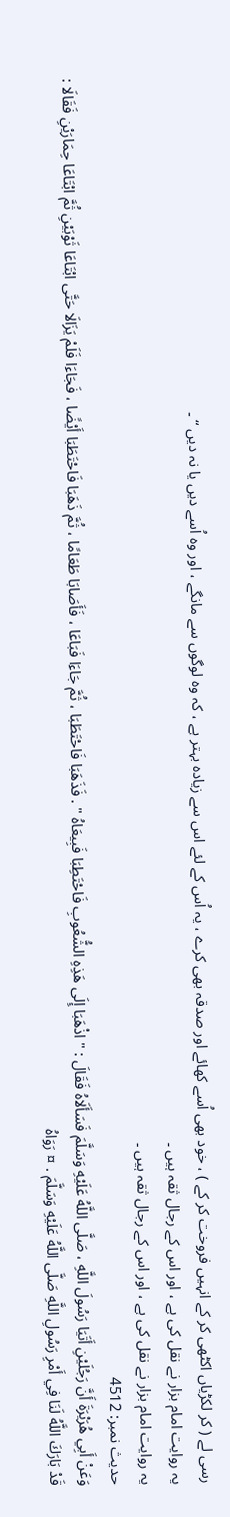رسی لے ( کر لکڑیاں اکٹھی کر کے انہیں فروخت کر کے ) ، خود بھی اُسے کھائے اور صدقہ بھی کرے ، یہ اُس کے لئے اس سے زیادہ بہتر ہے ، کہ وہ لوگوں سے مانگے ، اور وہ اُسے دیں یا نہ دیں “ ۔
یہ روایت امام بزار نے نقل کی ہے ، اور اس کے رجال ثقہ ہیں ۔
یہ روایت امام بزار نے نقل کی ہے ، اور اس کے رجال ثقہ ہیں ۔
حدیث نمبر: 4512
وَعَنْ أَبِي هُرَيْرَةَ أَنَّ رَجُلَيْنِ أَتَيَا رَسُولَ اللَّهِ ، صَلَّى اللَّهُ عَلَيْهِ وَسَلَّمَ فَسَأَلَاهُ فَقَالَ : " اذْهَبَا إِلَى هَذِهِ الشُّعُوبِ فَاحْتَطِبَا فَبِيعَاهُ " . فَذَهَبَا فَاحْتَطَبَا ، ثُمَّ جَاءَا فَبَاعَا ، فَأَصَابَا طَعَامًا ، ثُمَّ ذَهَبَا فَاحْتَطَبَا أَيْضًا ، فَجَاءَا فَلَمْ يَزَالَا حَتَّى ابْتَاعَا ثَوْبَيْنِ ثُمَّ ابْتَاعَا حِمَارَيْنِ فَقَالَا : قَدْ بَارَكَ اللَّهُ لَنَا فِي أَمْرِ رَسُولِ اللَّهِ صَلَّى اللَّهُ عَلَيْهِ وَسَلَّمَ . ¤ رَوَاهُ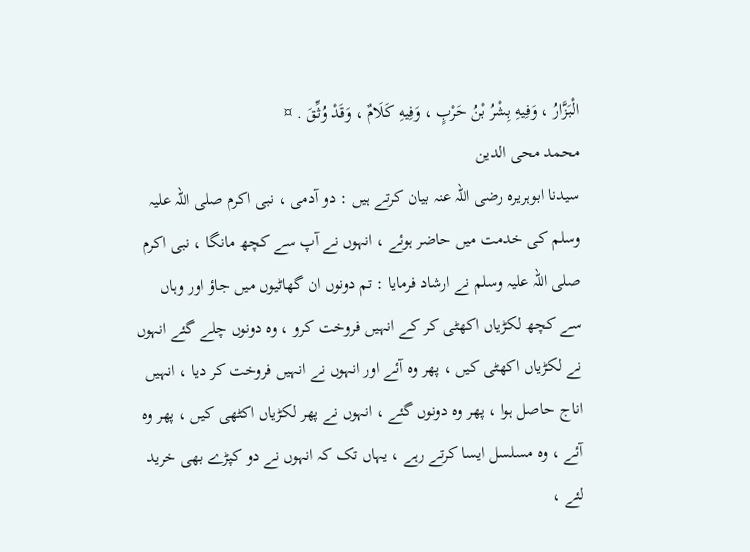الْبَزَّارُ ، وَفِيهِ بِشْرُ بْنُ حَرْبٍ ، وَفِيهِ كَلَامٌ ، وَقَدْ وُثِّقَ . ¤
محمد محی الدین
سیدنا ابوہریرہ رضی اللہ عنہ بیان کرتے ہیں : دو آدمی ، نبی اکرم صلی اللہ علیہ وسلم کی خدمت میں حاضر ہوئے ، انہوں نے آپ سے کچھ مانگا ، نبی اکرم صلی اللہ علیہ وسلم نے ارشاد فرمایا : تم دونوں ان گھاٹیوں میں جاؤ اور وہاں سے کچھ لکڑیاں اکھٹی کر کے انہیں فروخت کرو ، وہ دونوں چلے گئے انہوں نے لکڑیاں اکھٹی کیں ، پھر وہ آئے اور انہوں نے انہیں فروخت کر دیا ، انہیں اناج حاصل ہوا ، پھر وہ دونوں گئے ، انہوں نے پھر لکڑیاں اکٹھی کیں ، پھر وہ آئے ، وہ مسلسل ایسا کرتے رہے ، یہاں تک کہ انہوں نے دو کپڑے بھی خرید لئے ،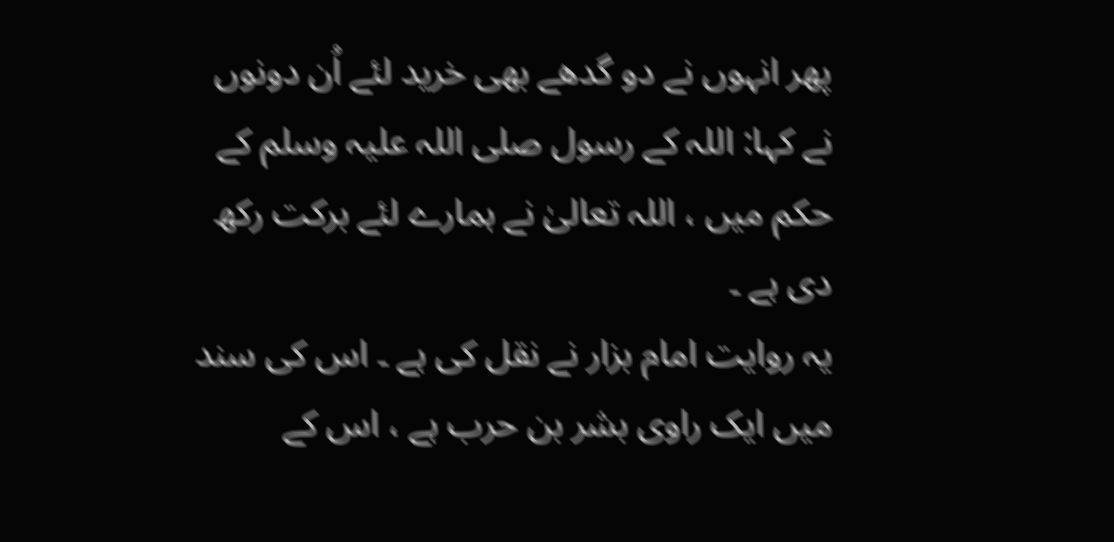پھر انہوں نے دو گدھے بھی خرید لئے اُن دونوں نے کہا: اللہ کے رسول صلی اللہ علیہ وسلم کے حکم میں ، اللہ تعالیٰ نے ہمارے لئے برکت رکھ دی ہے ۔
یہ روایت امام بزار نے نقل کی ہے ۔ اس کی سند میں ایک راوی بشر بن حرب ہے ، اس کے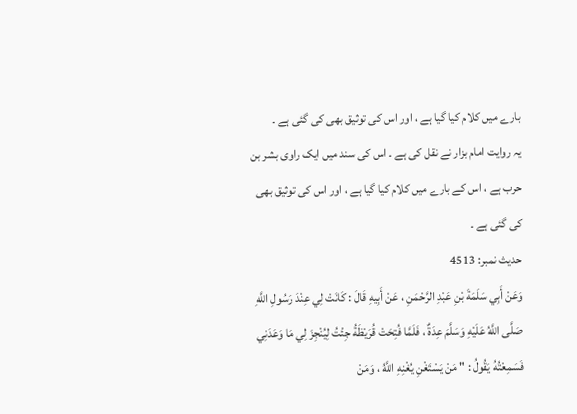بارے میں کلام کیا گیا ہے ، اور اس کی توثیق بھی کی گئی ہے ۔
یہ روایت امام بزار نے نقل کی ہے ۔ اس کی سند میں ایک راوی بشر بن حرب ہے ، اس کے بارے میں کلام کیا گیا ہے ، اور اس کی توثیق بھی کی گئی ہے ۔
حدیث نمبر: 4513
وَعَنْ أَبِي سَلَمَةَ بْنِ عَبْدِ الرَّحْمَنِ ، عَنْ أَبِيهِ قَالَ : كَانَتْ لِي عِنْدَ رَسُولِ اللَّهِ صَلَّى اللَّهُ عَلَيْهِ وَسَلَّمَ عِدَةٌ ، فَلَمَّا فُتِحَتْ قُرَيْظَةُ جِئْتُ لِيُنْجِزَ لِي مَا وَعَدَنِي فَسَمِعْتُهُ يَقُولُ : " مَنْ يَسْتَغْنِ يُغْنِهِ اللَّهُ ، وَمَنْ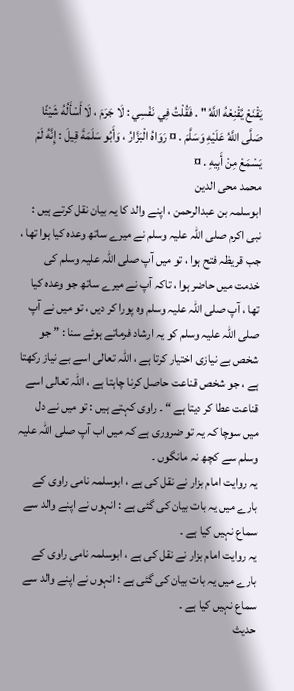يَقْنَعْ يُقْنِعْهُ اللَّهُ " . فَقُلْتُ فِي نَفْسِي : لَا جَرَمَ ، لَا أَسْأَلُهُ شَيْئًا صَلَّى اللَّهُ عَلَيْهِ وَسَلَّمَ . ¤ رَوَاهُ الْبَزَّارُ ، وَأَبُو سَلَمَةَ قِيلَ : إِنَّهُ لَمْ يَسْمَعْ مِنْ أَبِيهِ . ¤
محمد محی الدین
ابوسلمہ بن عبدالرحمن ، اپنے والد کا یہ بیان نقل کرتے ہیں : نبی اکرم صلی اللہ علیہ وسلم نے میرے ساتھ وعدہ کیا ہوا تھا ، جب قریظہ فتح ہوا ، تو میں آپ صلی اللہ علیہ وسلم کی خدمت میں حاضر ہوا ، تاکہ آپ نے میرے ساتھ جو وعدہ کیا تھا ، آپ صلی اللہ علیہ وسلم وہ پورا کر دیں ، تو میں نے آپ صلی اللہ علیہ وسلم کو یہ ارشاد فرماتے ہوئے سنا : ” جو شخص بے نیازی اختیار کرتا ہے ، اللہ تعالی اسے بے نیاز رکھتا ہے ، جو شخص قناعت حاصل کرنا چاہتا ہے ، اللہ تعالی اسے قناعت عطا کر دیتا ہے “ ۔ راوی کہتے ہیں : تو میں نے دل میں سوچا کہ یہ تو ضروری ہے کہ میں اب آپ صلی اللہ علیہ وسلم سے کچھ نہ مانگوں ۔
یہ روایت امام بزار نے نقل کی ہے ، ابوسلمہ نامی راوی کے بارے میں یہ بات بیان کی گئی ہے : انہوں نے اپنے والد سے سماع نہیں کیا ہے ۔
یہ روایت امام بزار نے نقل کی ہے ، ابوسلمہ نامی راوی کے بارے میں یہ بات بیان کی گئی ہے : انہوں نے اپنے والد سے سماع نہیں کیا ہے ۔
حدیث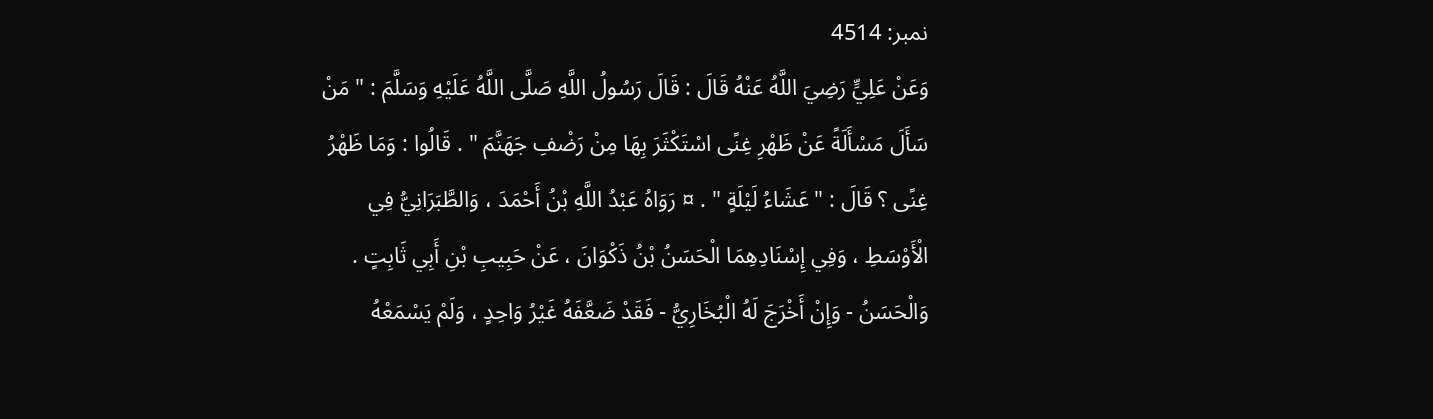نمبر: 4514
وَعَنْ عَلِيٍّ رَضِيَ اللَّهُ عَنْهُ قَالَ : قَالَ رَسُولُ اللَّهِ صَلَّى اللَّهُ عَلَيْهِ وَسَلَّمَ : " مَنْ سَأَلَ مَسْأَلَةً عَنْ ظَهْرِ غِنًى اسْتَكْثَرَ بِهَا مِنْ رَضْفِ جَهَنَّمَ " . قَالُوا : وَمَا ظَهْرُ غِنًى ؟ قَالَ : " عَشَاءُ لَيْلَةٍ " . ¤ رَوَاهُ عَبْدُ اللَّهِ بْنُ أَحْمَدَ ، وَالطَّبَرَانِيُّ فِي الْأَوْسَطِ ، وَفِي إِسْنَادِهِمَا الْحَسَنُ بْنُ ذَكْوَانَ ، عَنْ حَبِيبِ بْنِ أَبِي ثَابِتٍ . وَالْحَسَنُ - وَإِنْ أَخْرَجَ لَهُ الْبُخَارِيُّ - فَقَدْ ضَعَّفَهُ غَيْرُ وَاحِدٍ ، وَلَمْ يَسْمَعْهُ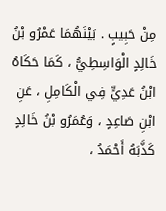مِنْ حَبِيبٍ . بَيْنَهُمَا عَمْرُو بْنُ خَالِدٍ الْوَاسِطِيُّ ، كَمَا حَكَاهُ ابْنُ عَدِيٍّ فِي الْكَامِلِ ، عَنِ ابْنِ صَاعِدٍ ، وَعُمَرُو بْنُ خَالِدٍ كَذَّبَهُ أَحْمَدُ ،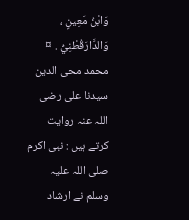وَابْنُ مَعِينٍ ، وَالدَّارَقُطْنِيُّ . ¤
محمد محی الدین
سیدنا علی رضی اللہ عنہ روایت کرتے ہیں : نبی اکرم صلی اللہ علیہ وسلم نے ارشاد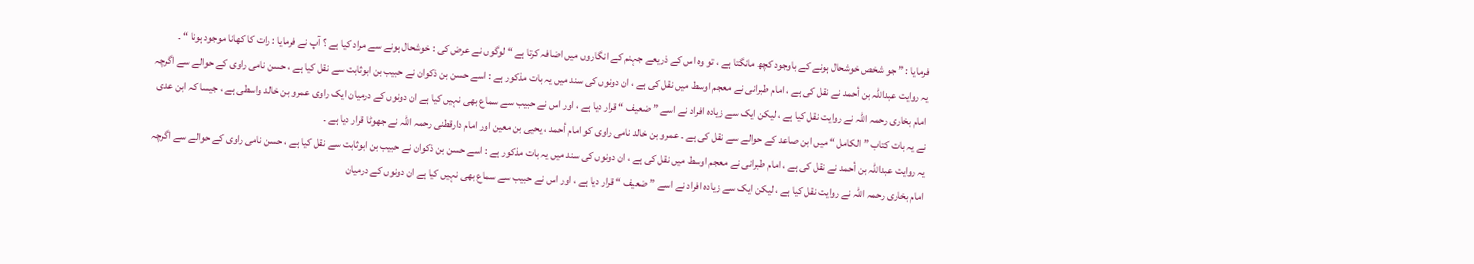فرمایا : ” جو شخص خوشحال ہونے کے باوجود کچھ مانگتا ہے ، تو وہ اس کے ذریعے جہنم کے انگاروں میں اضافہ کرتا ہے “ لوگوں نے عرض کی : خوشحال ہونے سے مراد کیا ہے ؟ آپ نے فرمایا : رات کا کھانا موجود ہونا “ ۔
یہ روایت عبداللہ بن أحمد نے نقل کی ہے ، امام طبرانی نے معجم اوسط میں نقل کی ہے ، ان دونوں کی سند میں یہ بات مذکور ہے : اسے حسن بن ذکوان نے حبیب بن ابوثابت سے نقل کیا ہے ، حسن نامی راوی کے حوالے سے اگرچہ امام بخاری رحمہ اللہ نے روایت نقل کیا ہے ، لیکن ایک سے زیادہ افراد نے اسے ” ضعیف “ قرار دیا ہے ، اور اس نے حبیب سے سماع بھی نہیں کیا ہے ان دونوں کے درمیان ایک راوی عمرو بن خالد واسطی ہے ، جیسا کہ ابن عدی نے یہ بات کتاب ” الکامل “ میں ابن صاعد کے حوالے سے نقل کی ہے ۔ عمرو بن خالد نامی راوی کو امام أحمد ، یحیی بن معین اور امام دارقطنی رحمہ اللہ نے جھوٹا قرار دیا ہے ۔
یہ روایت عبداللہ بن أحمد نے نقل کی ہے ، امام طبرانی نے معجم اوسط میں نقل کی ہے ، ان دونوں کی سند میں یہ بات مذکور ہے : اسے حسن بن ذکوان نے حبیب بن ابوثابت سے نقل کیا ہے ، حسن نامی راوی کے حوالے سے اگرچہ امام بخاری رحمہ اللہ نے روایت نقل کیا ہے ، لیکن ایک سے زیادہ افراد نے اسے ” ضعیف “ قرار دیا ہے ، اور اس نے حبیب سے سماع بھی نہیں کیا ہے ان دونوں کے درمیان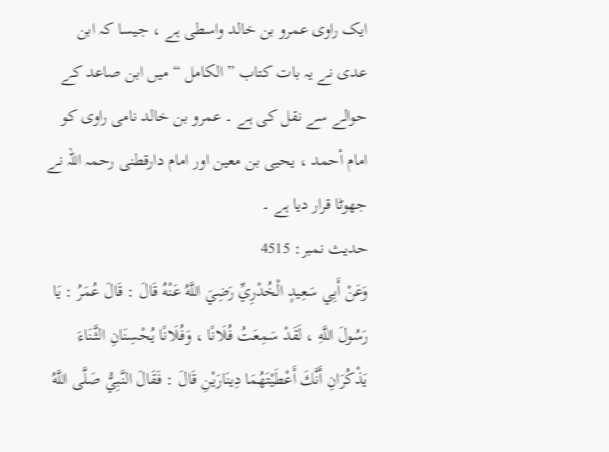ایک راوی عمرو بن خالد واسطی ہے ، جیسا کہ ابن عدی نے یہ بات کتاب ” الکامل “ میں ابن صاعد کے حوالے سے نقل کی ہے ۔ عمرو بن خالد نامی راوی کو امام أحمد ، یحیی بن معین اور امام دارقطنی رحمہ اللہ نے جھوٹا قرار دیا ہے ۔
حدیث نمبر: 4515
وَعَنْ أَبِي سَعِيدٍ الْخُدْرِيِّ رَضِيَ اللَّهُ عَنْهُ قَالَ : قَالَ عُمَرُ : يَا رَسُولَ اللَّهِ ، لَقَدْ سَمِعَتُ فُلَانًا ، وَفُلَانًا يُحْسِنَانِ الثَّنَاءَ يَذْكُرَانِ أَنَّكَ أَعْطَيْتَهُمَا دِينَارَيْنِ قَالَ : فَقَالَ النَّبِيُّ صَلَّى اللَّهُ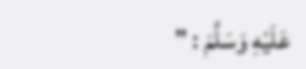عَلَيْهِ وَسَلَّمَ : "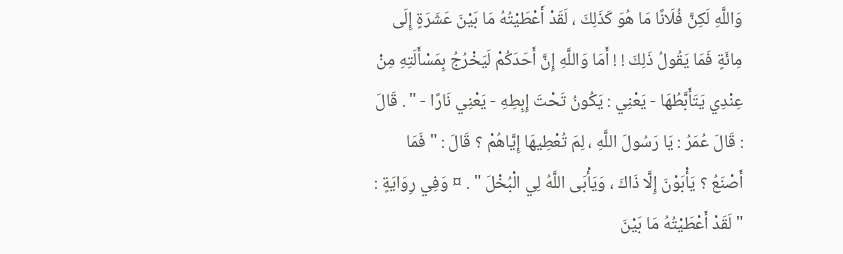وَاللَّهِ لَكِنَّ فُلَانًا مَا هُوَ كَذَلِكَ ، لَقَدْ أَعْطَيْتُهُ مَا بَيْنَ عَشَرَةٍ إِلَى مِائَةٍ فَمَا يَقُولُ ذَلِكَ ! ! أَمَا وَاللَّهِ إِنَّ أَحَدَكُمْ لَيَخْرُجُ بِمَسْأَلَتِهِ مِنْ عِنْدِي يَتَأَبَّطُهَا - يَعْنِي : يَكُونُ تَحْتَ إِبِطِهِ - يَعْنِي نَارًا - " . قَالَ : قَالَ عُمَرُ : يَا رَسُولَ اللَّهِ ، لِمَ تُعْطِيهَا إِيَّاهُمْ ؟ قَالَ : " فَمَا أَصْنَعُ ؟ يَأْبَوْنَ إِلَّا ذَاكَ ، وَيَأْبَى اللَّهُ لِي الْبُخْلَ " . ¤ وَفِي رِوَايَةٍ : " لَقَدْ أَعْطَيْتُهُ مَا بَيْنَ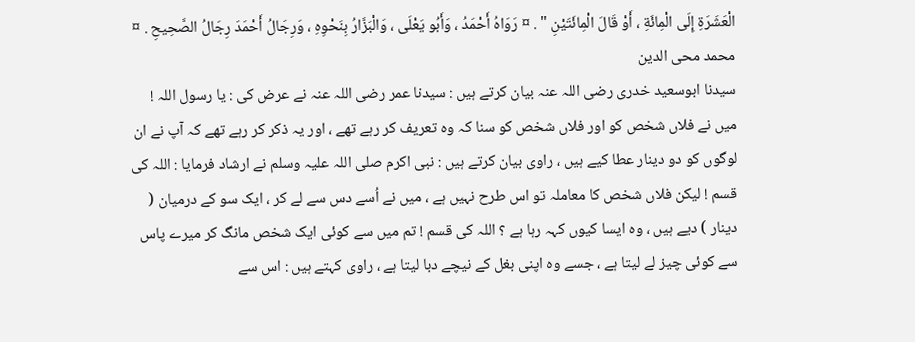الْعَشَرَةِ إِلَى الْمِائَةِ ، أَوْ قَالَ الْمِائَتَيْنِ " . ¤ رَوَاهُ أَحْمَدُ ، وَأَبُو يَعْلَى ، وَالْبَزَّارُ بِنَحْوِهِ ، وَرِجَالُ أَحْمَدَ رِجَالُ الصَّحِيحِ . ¤
محمد محی الدین
سیدنا ابوسعید خدری رضی اللہ عنہ بیان کرتے ہیں : سیدنا عمر رضی اللہ عنہ نے عرض کی : یا رسول اللہ ! میں نے فلاں شخص کو اور فلاں شخص کو سنا کہ وہ تعریف کر رہے تھے ، اور یہ ذکر کر رہے تھے کہ آپ نے ان لوگوں کو دو دینار عطا کیے ہیں ، راوی بیان کرتے ہیں : نبی اکرم صلی اللہ علیہ وسلم نے ارشاد فرمایا : اللہ کی قسم ! لیکن فلاں شخص کا معاملہ تو اس طرح نہیں ہے ، میں نے اُسے دس سے لے کر ، ایک سو کے درمیان ( دینار ) دیے ہیں ، وہ ایسا کیوں کہہ رہا ہے ؟ اللہ کی قسم ! تم میں سے کوئی ایک شخص مانگ کر میرے پاس سے کوئی چیز لے لیتا ہے ، جسے وہ اپنی بغل کے نیچے دبا لیتا ہے ، راوی کہتے ہیں : اس سے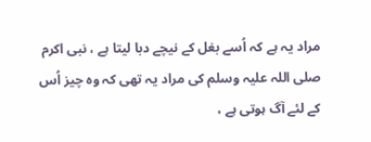مراد یہ ہے کہ اُسے بغل کے نیچے دبا لیتا ہے ، نبی اکرم صلی اللہ علیہ وسلم کی مراد یہ تھی کہ وہ چیز اُس کے لئے آگ ہوتی ہے ،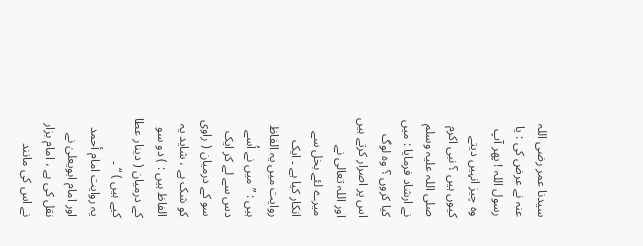سیدنا عمر رضی اللہ عنہ نے عرض کی : یا رسول اللہ ! پھر آپ وہ چیز انہیں دیتے کیوں ہیں ؟ نبی اکرم صلی اللہ علیہ وسلم نے ارشاد فرمایا : میں کیا کروں ؟ وہ لوگ اس پر اصرار کرتے ہیں اور اللہ تعالی نے میرے لئے بخل سے انکار کیا ہے ۔ ایک روایت میں یہ الفاظ ہیں : ” میں نے اُسے دس سے لے کر ایک سو کے درمیان ( راوی کو شک ہے ، شاید یہ الفاظ ہیں : ) دو سو کے درمیان ( دینار عطا کیے ہیں ) “ ۔
یہ روایت امام أحمد اور امام ابویعلیٰ نے نقل کی ہے ، امام بزار نے اس کی مانند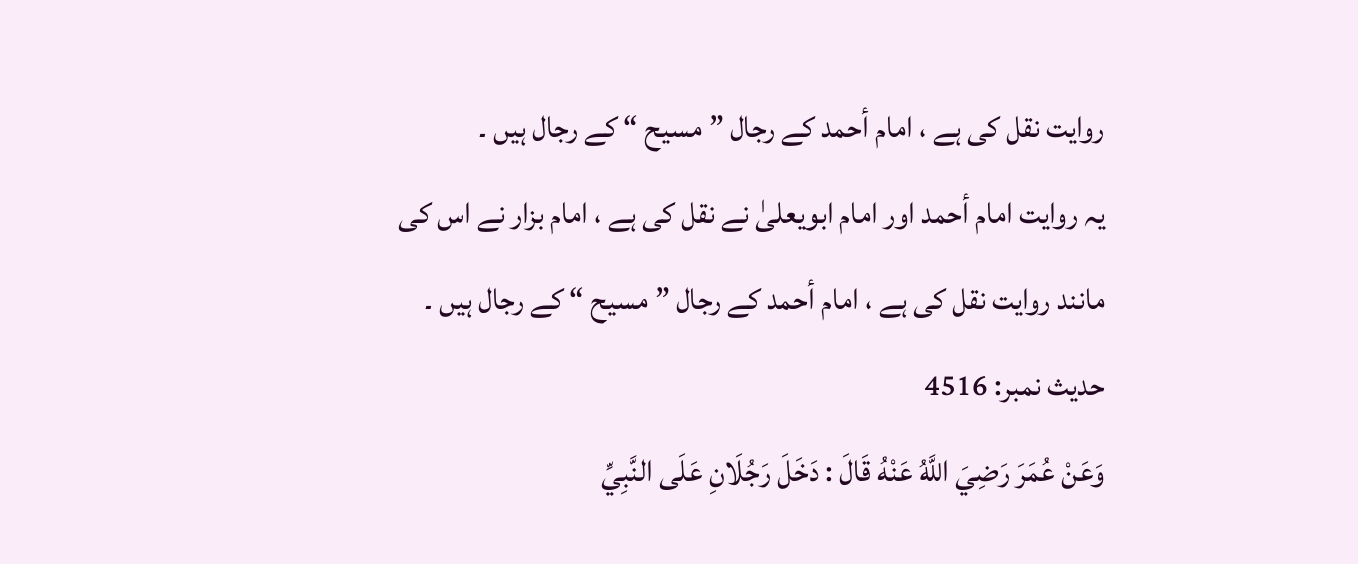روایت نقل کی ہے ، امام أحمد کے رجال ” مسیح “ کے رجال ہیں ۔
یہ روایت امام أحمد اور امام ابویعلیٰ نے نقل کی ہے ، امام بزار نے اس کی مانند روایت نقل کی ہے ، امام أحمد کے رجال ” مسیح “ کے رجال ہیں ۔
حدیث نمبر: 4516
وَعَنْ عُمَرَ رَضِيَ اللَّهُ عَنْهُ قَالَ : دَخَلَ رَجُلَانِ عَلَى النَّبِيِّ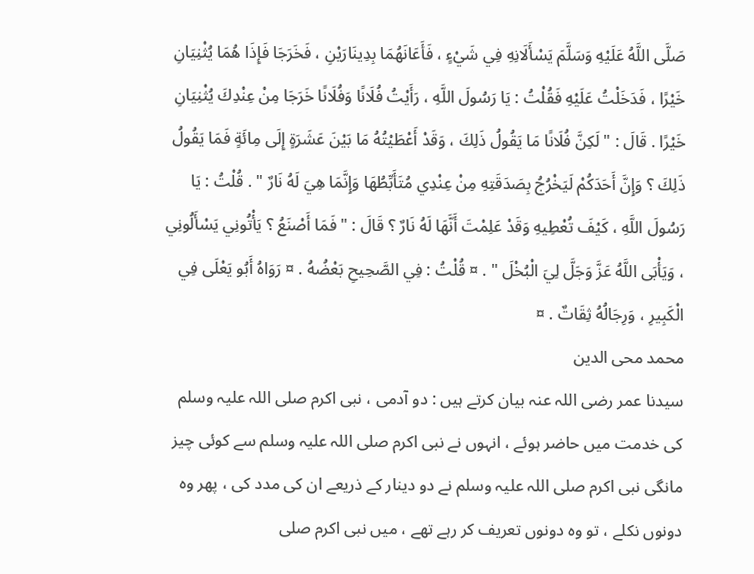صَلَّى اللَّهُ عَلَيْهِ وَسَلَّمَ يَسْأَلَانِهِ فِي شَيْءٍ ، فَأَعَانَهُمَا بِدِينَارَيْنِ ، فَخَرَجَا فَإِذَا هُمَا يُثْنِيَانِ خَيْرًا ، فَدَخَلْتُ عَلَيْهِ فَقُلْتُ : يَا رَسُولَ اللَّهِ ، رَأَيْتُ فُلَانًا وَفُلَانًا خَرَجَا مِنْ عِنْدِكَ يُثْنِيَانِ خَيْرًا . قَالَ : " لَكِنَّ فُلَانًا مَا يَقُولُ ذَلِكَ ، وَقَدْ أَعْطَيْتُهُ مَا بَيْنَ عَشَرَةٍ إِلَى مِائَةٍ فَمَا يَقُولُ ذَلِكَ ؟ وَإِنَّ أَحَدَكُمْ لَيَخْرُجُ بِصَدَقَتِهِ مِنْ عِنْدِي مُتَأَبِّطُهَا وَإِنَّمَا هِيَ لَهُ نَارٌ " . قُلْتُ : يَا رَسُولَ اللَّهِ ، كَيْفَ تُعْطِيهِ وَقَدْ عَلِمْتَ أَنَّهَا لَهُ نَارٌ ؟ قَالَ : " فَمَا أَصْنَعُ ؟ يَأْتُونِي يَسْأَلُونِي ، وَيَأْبَى اللَّهُ عَزَّ وَجَلَّ لِيَ الْبُخْلَ " . ¤ قُلْتُ : فِي الصَّحِيحِ بَعْضُهُ . ¤ رَوَاهُ أَبُو يَعْلَى فِي الْكَبِيرِ ، وَرِجَالُهُ ثِقَاتٌ . ¤
محمد محی الدین
سیدنا عمر رضی اللہ عنہ بیان کرتے ہیں : دو آدمی ، نبی اکرم صلی اللہ علیہ وسلم کی خدمت میں حاضر ہوئے ، انہوں نے نبی اکرم صلی اللہ علیہ وسلم سے کوئی چیز مانگی نبی اکرم صلی اللہ علیہ وسلم نے دو دینار کے ذریعے ان کی مدد کی ، پھر وہ دونوں نکلے ، تو وہ دونوں تعریف کر رہے تھے ، میں نبی اکرم صلی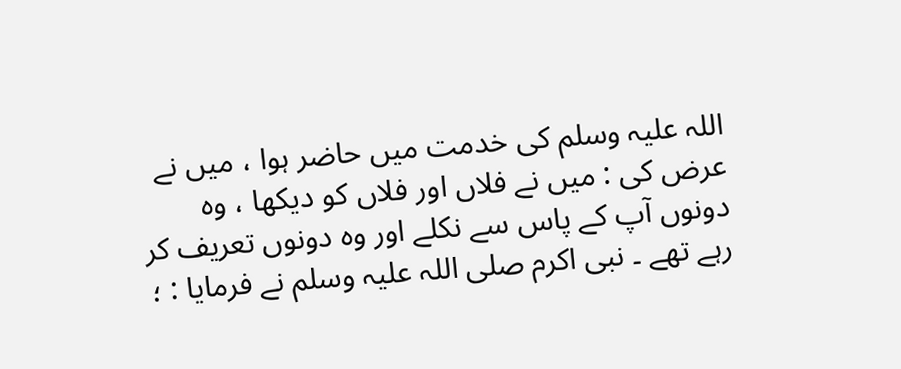اللہ علیہ وسلم کی خدمت میں حاضر ہوا ، میں نے عرض کی : میں نے فلاں اور فلاں کو دیکھا ، وہ دونوں آپ کے پاس سے نکلے اور وہ دونوں تعریف کر رہے تھے ۔ نبی اکرم صلی اللہ علیہ وسلم نے فرمایا : ؛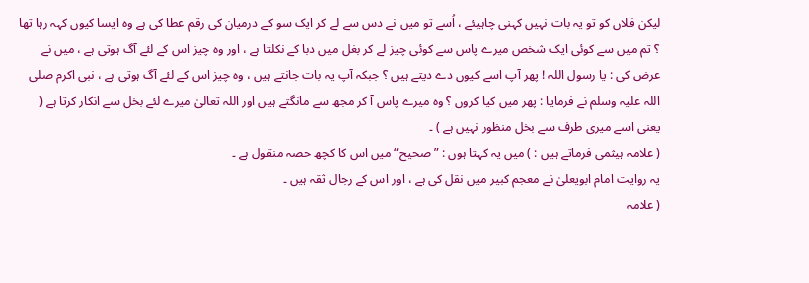لیکن فلاں کو تو یہ بات نہیں کہنی چاہیئے ، اُسے تو میں نے دس سے لے کر ایک سو کے درمیان کی رقم عطا کی ہے وہ ایسا کیوں کہہ رہا تھا ؟ تم میں سے کوئی ایک شخص میرے پاس سے کوئی چیز لے کر بغل میں دبا کے نکلتا ہے ، اور وہ چیز اس کے لئے آگ ہوتی ہے ، میں نے عرض کی : یا رسول اللہ ! پھر آپ اسے کیوں دے دیتے ہیں ؟ جبکہ آپ یہ بات جانتے ہیں ، وہ چیز اس کے لئے آگ ہوتی ہے ، نبی اکرم صلی اللہ علیہ وسلم نے فرمایا : پھر میں کیا کروں ؟ وہ میرے پاس آ کر مجھ سے مانگتے ہیں اور اللہ تعالیٰ میرے لئے بخل سے انکار کرتا ہے ( یعنی اسے میری طرف سے بخل منظور نہیں ہے ) ۔
( علامہ ہیثمی فرماتے ہیں : ) میں یہ کہتا ہوں : ” صحیح“ میں اس کا کچھ حصہ منقول ہے ۔
یہ روایت امام ابویعلیٰ نے معجم کبیر میں نقل کی ہے ، اور اس کے رجال ثقہ ہیں ۔
( علامہ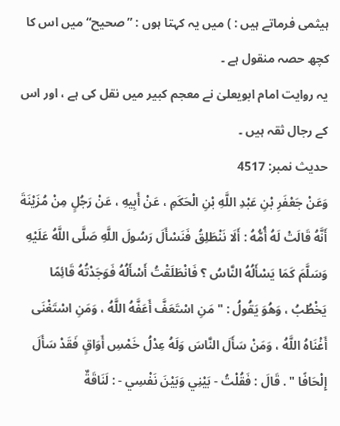ہیثمی فرماتے ہیں : ) میں یہ کہتا ہوں : ” صحیح“ میں اس کا کچھ حصہ منقول ہے ۔
یہ روایت امام ابویعلیٰ نے معجم کبیر میں نقل کی ہے ، اور اس کے رجال ثقہ ہیں ۔
حدیث نمبر: 4517
وَعَنْ جَعْفَرِ بْنِ عَبْدِ اللَّهِ بْنِ الْحَكَمِ ، عَنْ أَبِيهِ ، عَنْ رَجُلٍ مِنْ مُزَيْنَةَ أَنَّهُ قَالَتْ لَهُ أُمُّهُ : أَلَا نَنْطَلِقُ فَنَسْأَلَ رَسُولَ اللَّهِ صَلَّى اللَّهُ عَلَيْهِ وَسَلَّمَ كَمَا يَسْأَلُهُ النَّاسُ ؟ فَانْطَلَقْتُ أَسْأَلُهُ فَوَجَدْتُهُ قَائِمًا يَخْطُبُ ، وَهُوَ يَقُولُ : " مَنِ اسْتَعَفَّ أَعَفَّهُ اللَّهُ ، وَمَنِ اسْتَغْنَى أَغْنَاهُ اللَّهُ ، وَمَنْ سَأَلَ النَّاسَ وَلَهُ عِدْلُ خَمْسِ أَوَاقٍ فَقَدْ سَأَلَ إِلْحَافًا " . قَالَ : فَقُلْتُ - بَيْنِي وَبَيْنَ نَفْسِي - : لَنَاقَةٌ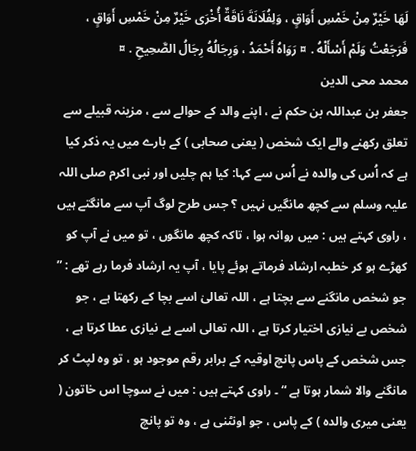لَهَا خَيْرٌ مِنْ خَمْسِ أَوَاقٍ ، وَلِفُلَانَةَ نَاقَةٌ أُخْرَى خَيْرٌ مِنْ خَمْسِ أَوَاقٍ ، فَرَجَعْتُ وَلَمْ أَسْأَلْهُ . ¤ رَوَاهُ أَحْمَدُ ، وَرِجَالُهُ رِجَالُ الصَّحِيحِ . ¤
محمد محی الدین
جعفر بن عبداللہ بن حکم نے ، اپنے والد کے حوالے سے ، مزینہ قبیلے سے تعلق رکھنے والے ایک شخص ( یعنی صحابی ) کے بارے میں یہ ذکر کیا ہے کہ اُس کی والدہ نے اُس سے کہا: کیا ہم چلیں اور نبی اکرم صلی اللہ علیہ وسلم سے کچھ مانگیں نہیں ؟ جس طرح لوگ آپ سے مانگتے ہیں ، راوی کہتے ہیں : میں روانہ ہوا ، تاکہ کچھ مانگوں ، تو میں نے آپ کو کھڑے ہو کر خطبہ ارشاد فرماتے ہوئے پایا ، آپ یہ ارشاد فرما رہے تھے : ” جو شخص مانگنے سے بچتا ہے ، اللہ تعالیٰ اسے بچا کے رکھتا ہے ، جو شخص بے نیازی اختیار کرتا ہے ، اللہ تعالی اسے بے نیازی عطا کرتا ہے ، جس شخص کے پاس پانچ اوقیہ کے برابر رقم موجود ہو ، تو وہ لپٹ کر مانگنے والا شمار ہوتا ہے “ ۔ راوی کہتے ہیں : میں نے سوچا اس خاتون ( یعنی میری والدہ ) کے پاس ، جو اونٹنی ہے ، وہ تو پانچ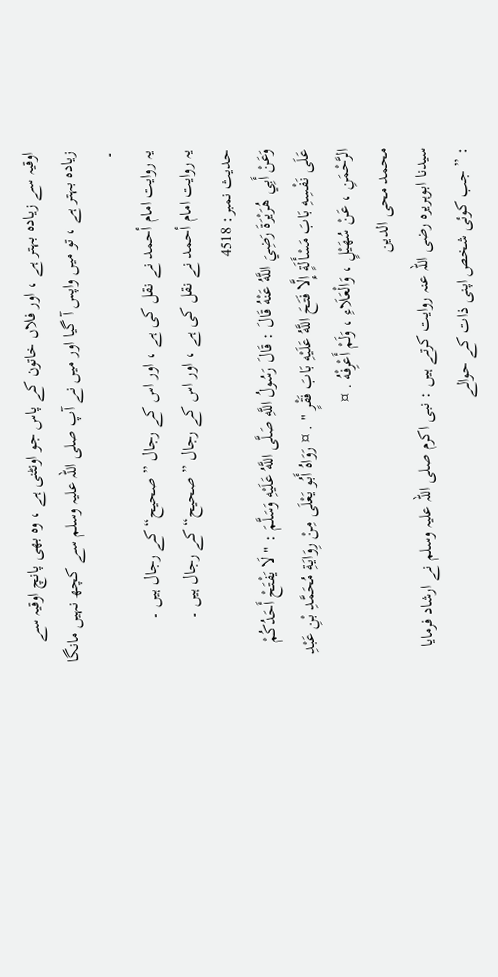اوقیہ سے زیادہ بہتر ہے ، اور فلاں خاتون کے پاس جو اونٹنی ہے ، وہ بھی پانچ اوقیہ سے زیادہ بہتر ہے ، تو میں واپس آ گیا اور میں نے آپ صلی اللہ علیہ وسلم سے کچھ نہیں مانگا ۔
یہ روایت امام أحمد نے نقل کی ہے ، اور اس کے رجال ” صحیح“ کے رجال ہیں ۔
یہ روایت امام أحمد نے نقل کی ہے ، اور اس کے رجال ” صحیح“ کے رجال ہیں ۔
حدیث نمبر: 4518
وَعَنْ أَبِي هُرَيْرَةَ رَضِيَ اللَّهُ عَنْهُ قَالَ : قَالَ رَسُولُ اللَّهِ صَلَّى اللَّهُ عَلَيْهِ وَسَلَّمَ : " لَا يَفْتَحْ أَحَدُكُمْ عَلَى نَفْسِهِ بَابَ مَسْأَلَةٍ إِلَّا فَتَحَ اللَّهُ عَلَيْهِ بَابَ فَقْرٍ " . ¤ رَوَاهُ أَبُو يَعْلَى مِنْ رِوَايَةِ مُحَمَّدِ بْنِ عَبْدِ الرَّحْمَنِ ، عَنْ سُهَيْلٍ ، وَالْعَلَاءِ ، وَلَمْ أَعْرِفْهُ . ¤
محمد محی الدین
سیدنا ابوہریرہ رضی اللہ عنہ روایت کرتے ہیں : نبی اکرم صلی اللہ علیہ وسلم نے ارشاد فرمایا : ” جب کوئی شخص اپنی ذات کے حوالے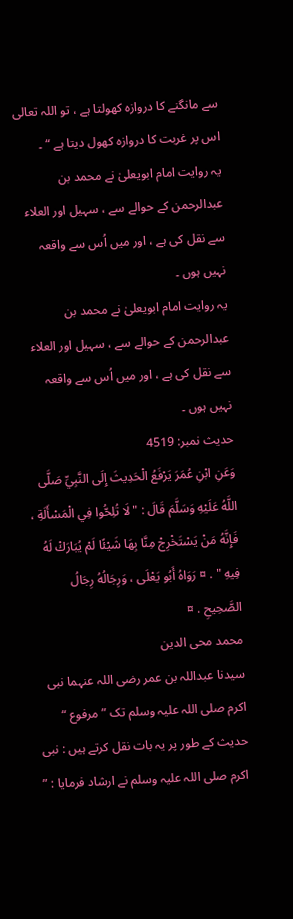سے مانگنے کا دروازہ کھولتا ہے ، تو اللہ تعالی اس پر غربت کا دروازہ کھول دیتا ہے “ ۔
یہ روایت امام ابویعلیٰ نے محمد بن عبدالرحمن کے حوالے سے ، سہیل اور العلاء سے نقل کی ہے ، اور میں اُس سے واقعہ نہیں ہوں ۔
یہ روایت امام ابویعلیٰ نے محمد بن عبدالرحمن کے حوالے سے ، سہیل اور العلاء سے نقل کی ہے ، اور میں اُس سے واقعہ نہیں ہوں ۔
حدیث نمبر: 4519
وَعَنِ ابْنِ عُمَرَ يَرْفَعُ الْحَدِيثَ إِلَى النَّبِيِّ صَلَّى اللَّهُ عَلَيْهِ وَسَلَّمَ قَالَ : " لَا تُلِحُّوا فِي الْمَسْأَلَةِ ، فَإِنَّهُ مَنْ يَسْتَخْرِجْ مِنَّا بِهَا شَيْئًا لَمْ يُبَارَكْ لَهُ فِيهِ " . ¤ رَوَاهُ أَبُو يَعْلَى ، وَرِجَالُهُ رِجَالُ الصَّحِيحِ . ¤
محمد محی الدین
سیدنا عبداللہ بن عمر رضی اللہ عنہما نبی اکرم صلی اللہ علیہ وسلم تک ” مرفوع “ حدیث کے طور پر یہ بات نقل کرتے ہیں : نبی اکرم صلی اللہ علیہ وسلم نے ارشاد فرمایا : ”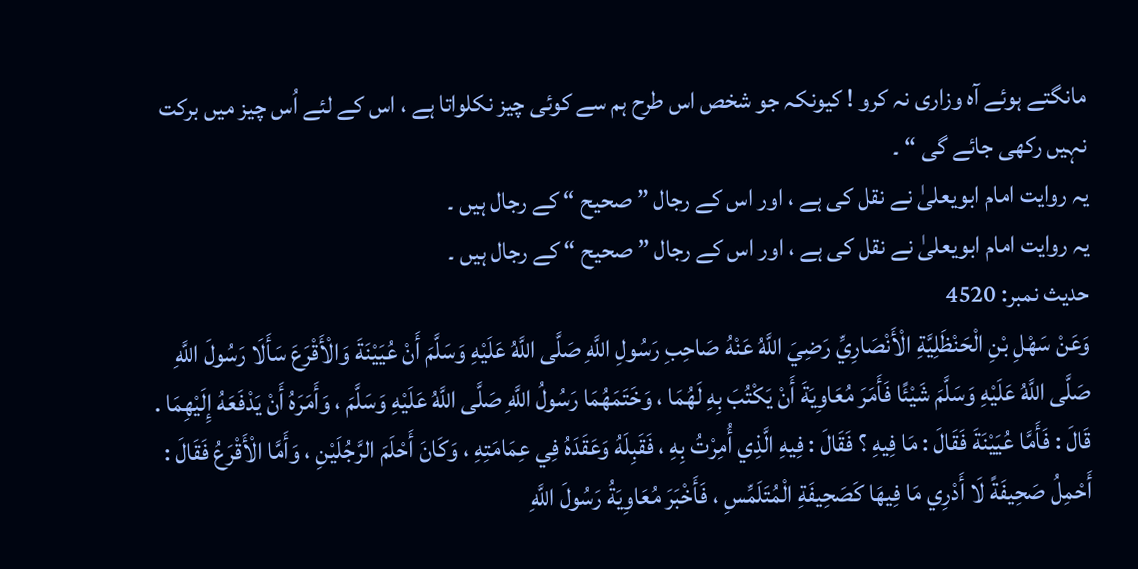مانگتے ہوئے آہ وزاری نہ کرو ! کیونکہ جو شخص اس طرح ہم سے کوئی چیز نکلواتا ہے ، اس کے لئے اُس چیز میں برکت نہیں رکھی جائے گی “ ۔
یہ روایت امام ابویعلیٰ نے نقل کی ہے ، اور اس کے رجال ” صحیح “ کے رجال ہیں ۔
یہ روایت امام ابویعلیٰ نے نقل کی ہے ، اور اس کے رجال ” صحیح “ کے رجال ہیں ۔
حدیث نمبر: 4520
وَعَنْ سَهْلِ بْنِ الْحَنْظَلِيَّةِ الْأَنْصَارِيِّ رَضِيَ اللَّهُ عَنْهُ صَاحِبِ رَسُولِ اللَّهِ صَلَّى اللَّهُ عَلَيْهِ وَسَلَّمَ أَنْ عُيَيْنَةَ وَالْأَقْرَعَ سَأَلَا رَسُولَ اللَّهِ صَلَّى اللَّهُ عَلَيْهِ وَسَلَّمَ شَيْئًا فَأَمَرَ مُعَاوِيَةَ أَنْ يَكْتُبَ بِهِ لَهُمَا ، وَخَتَمَهُمَا رَسُولُ اللَّهِ صَلَّى اللَّهُ عَلَيْهِ وَسَلَّمَ ، وَأَمَرَهُ أَنْ يَدْفَعَهُ إِلَيْهِمَا . قَالَ : فَأَمَّا عُيَيْنَةَ فَقَالَ : مَا فِيهِ ؟ فَقَالَ : فِيهِ الَّذِي أُمِرْتُ بِهِ ، فَقَبِلَهُ وَعَقَدَهُ فِي عِمَامَتِهِ ، وَكَانَ أَحْلَمَ الرَّجُلَيْنِ ، وَأَمَّا الْأَقْرَعُ فَقَالَ : أَحْمِلُ صَحِيفَةً لَا أَدْرِي مَا فِيهَا كَصَحِيفَةِ الْمُتَلَمِّسِ ، فَأَخْبَرَ مُعَاوِيَةُ رَسُولَ اللَّهِ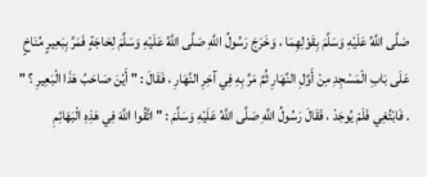صَلَّى اللَّهُ عَلَيْهِ وَسَلَّمَ بِقَوْلِهِمَا ، وَخَرَجَ رَسُولُ اللَّهِ صَلَّى اللَّهُ عَلَيْهِ وَسَلَّمَ لِحَاجَةٍ فَمَرَّ بِبَعِيرٍ مُنَاخٍ عَلَى بَابِ الْمَسْجِدِ مِنْ أَوَّلِ النَّهَارِ ثُمَّ مَرَّ بِهِ فِي آخِرِ النَّهَارِ ، فَقَالَ : " أَيْنَ صَاحَبُ هَذَا الْبَعِيرِ ؟ " . فَابْتُغِي فَلَمْ يُوجَدْ ، فَقَالَ رَسُولُ اللَّهِ صَلَّى اللَّهُ عَلَيْهِ وَسَلَّمَ : " اتَّقُوا اللَّهَ فِي هَذِهِ الْبَهَائِمِ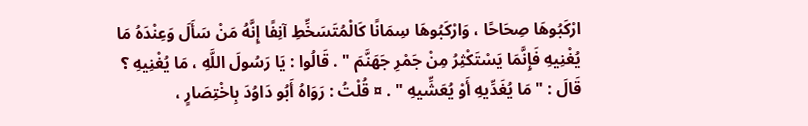ارْكَبُوهَا صِحَاحًا ، وَارْكَبُوهَا سِمَانًا كَالْمُتَسَخِّطِ آنِفًا إِنَّهُ مَنْ سَأَلَ وَعِنْدَهُ مَا يُغْنِيهِ فَإِنَّمَا يَسْتَكْثِرُ مِنْ جَمْرِ جَهَنَّمَ " . قَالُوا : يَا رَسُولَ اللَّهِ ، مَا يُغْنِيهِ ؟ قَالَ : " مَا يُغَدِّيهِ أَوْ يُعَشِّيهِ " . ¤ قُلْتُ : رَوَاهُ أَبُو دَاوُدَ بِاخْتِصَارٍ ،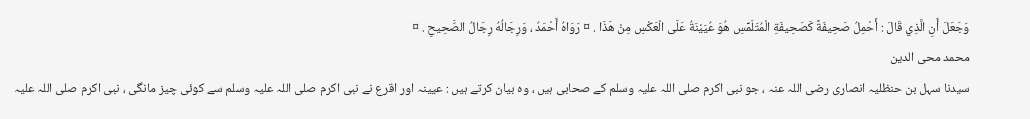وَجَعَلَ أَنِ الَّذِي قَالَ : أَحْمِلُ صَحِيفَةً كَصَحِيفَةِ الْمُتَلَمِّسِ هُوَ عُيَيْنَةُ عَلَى الْعَكْسِ مِنْ هَذَا . ¤ رَوَاهُ أَحْمَدُ ، وَرِجَالُهُ رِجَالُ الصَّحِيحِ . ¤
محمد محی الدین
سیدنا سہل بن حنظلیہ انصاری رضی اللہ عنہ ، جو نبی اکرم صلی اللہ علیہ وسلم کے صحابی ہیں ، وہ بیان کرتے ہیں : عیینہ اور اقرع نے نبی اکرم صلی اللہ علیہ وسلم سے کوئی چیز مانگی ، نبی اکرم صلی اللہ علیہ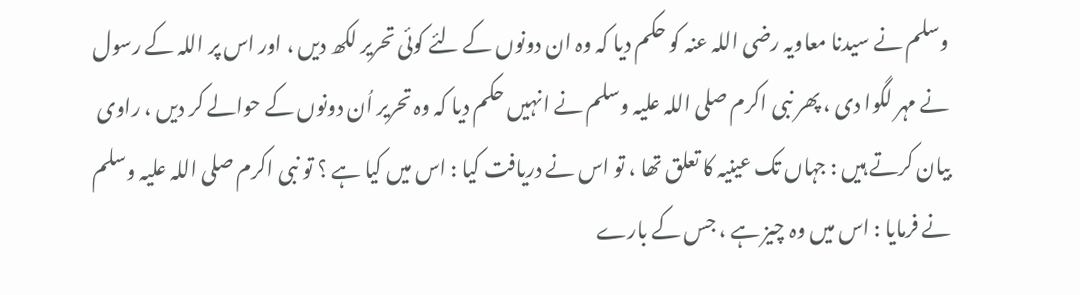وسلم نے سیدنا معاویہ رضی اللہ عنہ کو حکم دیا کہ وہ ان دونوں کے لئے کوئی تحریر لکھ دیں ، اور اس پر اللہ کے رسول نے مہر لگوا دی ، پھر نبی اکرم صلی اللہ علیہ وسلم نے انہیں حکم دیا کہ وہ تحریر اُن دونوں کے حوالے کر دیں ، راوی بیان کرتے ہیں : جہاں تک عینیہ کا تعلق تھا ، تو اس نے دریافت کیا : اس میں کیا ہے ؟ تو نبی اکرم صلی اللہ علیہ وسلم نے فرمایا : اس میں وہ چیز ہے ، جس کے بارے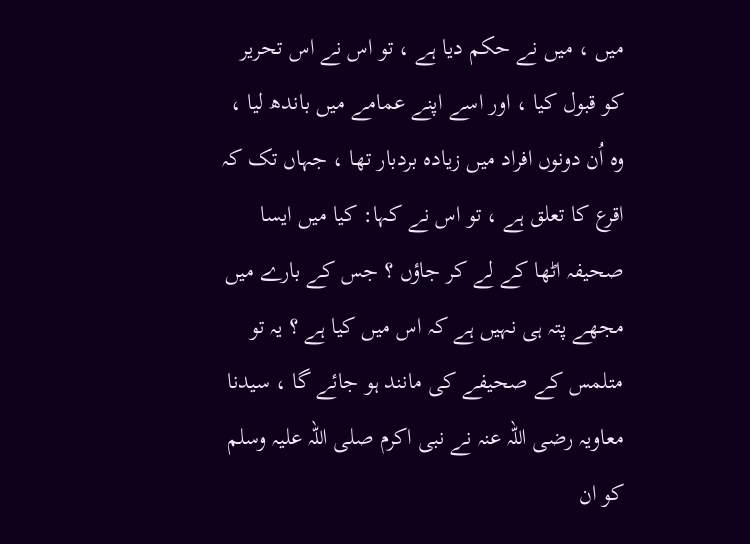میں ، میں نے حکم دیا ہے ، تو اس نے اس تحریر کو قبول کیا ، اور اسے اپنے عمامے میں باندھ لیا ، وہ اُن دونوں افراد میں زیادہ بردبار تھا ، جہاں تک کہ اقرع کا تعلق ہے ، تو اس نے کہا: کیا میں ایسا صحیفہ اٹھا کے لے کر جاؤں ؟ جس کے بارے میں مجھے پتہ ہی نہیں ہے کہ اس میں کیا ہے ؟ یہ تو متلمس کے صحیفے کی مانند ہو جائے گا ، سیدنا معاویہ رضی اللہ عنہ نے نبی اکرم صلی اللہ علیہ وسلم کو ان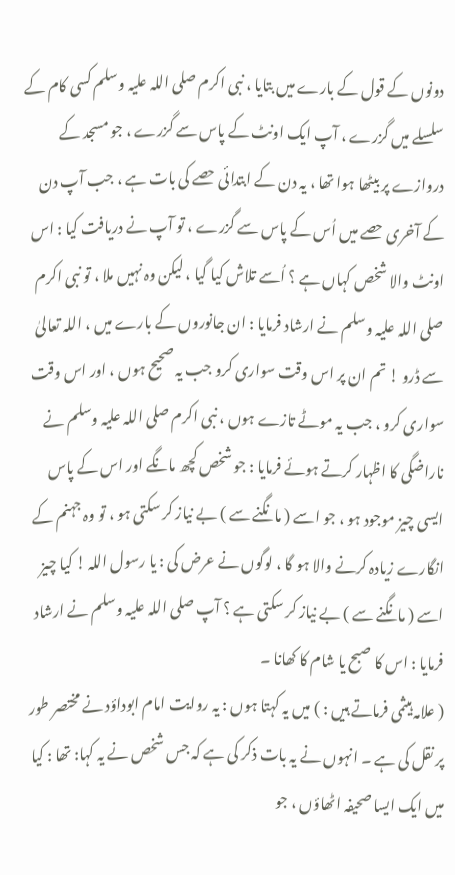دونوں کے قول کے بارے میں بتایا ، نبی اکرم صلی اللہ علیہ وسلم کسی کام کے سلسلے میں گزرے ، آپ ایک اونٹ کے پاس سے گزرے ، جو مسجد کے دروازے پر بیٹھا ہوا تھا ، یہ دن کے ابتدائی حصے کی بات ہے ، جب آپ دن کے آخری حصے میں اُس کے پاس سے گزرے ، تو آپ نے دریافت کیا : اس اونٹ والا شخص کہاں ہے ؟ اُسے تلاش کیا گیا ، لیکن وہ نہیں ملا ، تو نبی اکرم صلی اللہ علیہ وسلم نے ارشاد فرمایا : ان جانوروں کے بارے میں ، اللہ تعالیٰ سے ڈرو ! تم ان پر اس وقت سواری کرو جب یہ صحیح ہوں ، اور اس وقت سواری کرو ، جب یہ موٹے تازے ہوں ، نبی اکرم صلی اللہ علیہ وسلم نے ناراضگی کا اظہار کرتے ہوئے فرمایا : جو شخص کچھ مانگے اور اس کے پاس ایسی چیز موجود ہو ، جو اسے ( مانگنے سے ) بے نیاز کر سکتی ہو ، تو وہ جہنم کے انگارے زیادہ کرنے والا ہو گا ، لوگوں نے عرض کی : یا رسول اللہ ! کیا چیز اسے ( مانگنے سے ) بے نیاز کر سکتی ہے ؟ آپ صلی اللہ علیہ وسلم نے ارشاد فرمایا : اس کا صبح یا شام کا کھانا ۔
( علامہ ہیثمی فرماتے ہیں : ) میں یہ کہتا ہوں : یہ روایت امام ابوداؤد نے مختصر طور پر نقل کی ہے ۔ انہوں نے یہ بات ذکر کی ہے کہ جس شخص نے یہ کہا: تھا : کیا میں ایک ایسا صحیفہ اٹھاؤں ، جو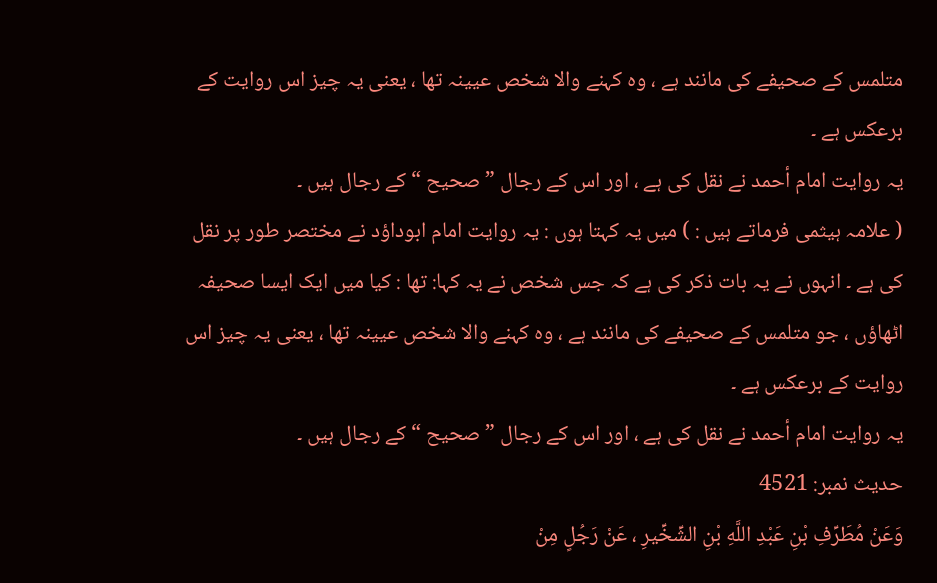متلمس کے صحیفے کی مانند ہے ، وہ کہنے والا شخص عیینہ تھا ، یعنی یہ چیز اس روایت کے برعکس ہے ۔
یہ روایت امام أحمد نے نقل کی ہے ، اور اس کے رجال ” صحیح “ کے رجال ہیں ۔
( علامہ ہیثمی فرماتے ہیں : ) میں یہ کہتا ہوں : یہ روایت امام ابوداؤد نے مختصر طور پر نقل کی ہے ۔ انہوں نے یہ بات ذکر کی ہے کہ جس شخص نے یہ کہا: تھا : کیا میں ایک ایسا صحیفہ اٹھاؤں ، جو متلمس کے صحیفے کی مانند ہے ، وہ کہنے والا شخص عیینہ تھا ، یعنی یہ چیز اس روایت کے برعکس ہے ۔
یہ روایت امام أحمد نے نقل کی ہے ، اور اس کے رجال ” صحیح “ کے رجال ہیں ۔
حدیث نمبر: 4521
وَعَنْ مُطَرِّفِ بْنِ عَبْدِ اللَّهِ بْنِ الشِّخِّيرِ ، عَنْ رَجُلٍ مِنْ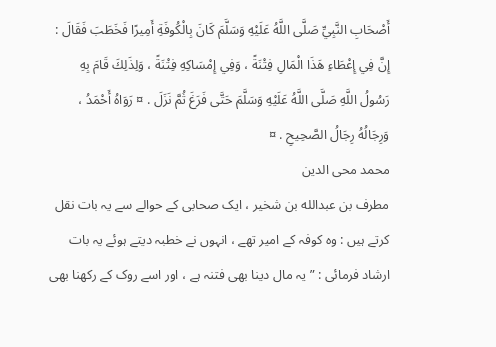أَصْحَابِ النَّبِيِّ صَلَّى اللَّهُ عَلَيْهِ وَسَلَّمَ كَانَ بِالْكُوفَةِ أَمِيرًا فَخَطَبَ فَقَالَ : إِنَّ فِي إِعْطَاءِ هَذَا الْمَالِ فِتْنَةً ، وَفِي إِمْسَاكِهِ فِتْنَةً ، وَلِذَلِكَ قَامَ بِهِ رَسُولُ اللَّهِ صَلَّى اللَّهُ عَلَيْهِ وَسَلَّمَ حَتَّى فَرَغَ ثُمَّ نَزَلَ . ¤ رَوَاهُ أَحْمَدُ ، وَرِجَالُهُ رِجَالُ الصَّحِيحِ . ¤
محمد محی الدین
مطرف بن عبدالله بن شخیر ، ایک صحابی کے حوالے سے یہ بات نقل کرتے ہیں : وہ کوفہ کے امیر تھے ، انہوں نے خطبہ دیتے ہوئے یہ بات ارشاد فرمائی : ” یہ مال دینا بھی فتنہ ہے ، اور اسے روک کے رکھنا بھی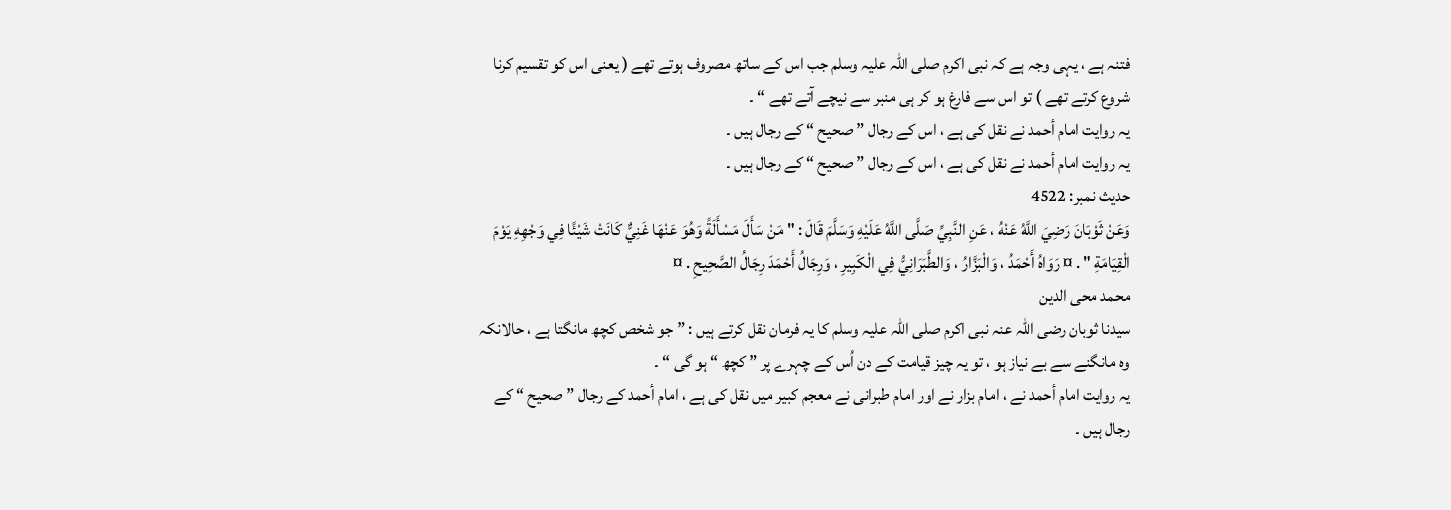فتنہ ہے ، یہی وجہ ہے کہ نبی اکرم صلی اللہ علیہ وسلم جب اس کے ساتھ مصروف ہوتے تھے ( یعنی اس کو تقسیم کرنا شروع کرتے تھے ) تو اس سے فارغ ہو کر ہی منبر سے نیچے آتے تھے “ ۔
یہ روایت امام أحمد نے نقل کی ہے ، اس کے رجال ” صحیح “ کے رجال ہیں ۔
یہ روایت امام أحمد نے نقل کی ہے ، اس کے رجال ” صحیح “ کے رجال ہیں ۔
حدیث نمبر: 4522
وَعَنْ ثَوْبَانَ رَضِيَ اللَّهُ عَنْهُ ، عَنِ النَّبِيِّ صَلَّى اللَّهُ عَلَيْهِ وَسَلَّمَ قَالَ : " مَنْ سَأَلَ مَسْأَلَةً وَهُوَ عَنْهَا غَنِيٌّ كَانَتْ شَيْئًا فِي وَجْهِهِ يَوْمَ الْقِيَامَةِ " . ¤ رَوَاهُ أَحْمَدُ ، وَالْبَزَّارُ ، وَالطَّبَرَانِيُّ فِي الْكَبِيرِ ، وَرِجَالُ أَحْمَدَ رِجَالُ الصَّحِيحِ . ¤
محمد محی الدین
سیدنا ثوبان رضی اللہ عنہ نبی اکرم صلی اللہ علیہ وسلم کا یہ فرمان نقل کرتے ہیں : ” جو شخص کچھ مانگتا ہے ، حالانکہ وہ مانگنے سے بے نیاز ہو ، تو یہ چیز قیامت کے دن اُس کے چہرے پر ” کچھ “ ہو گی “ ۔
یہ روایت امام أحمد نے ، امام بزار نے اور امام طبرانی نے معجم کبیر میں نقل کی ہے ، امام أحمد کے رجال ” صحیح “ کے رجال ہیں ۔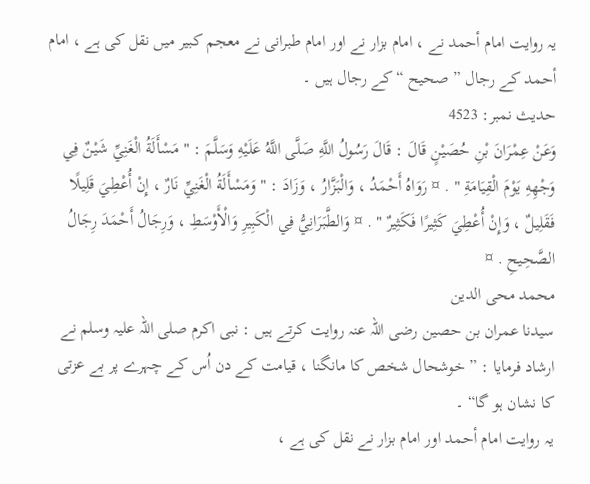یہ روایت امام أحمد نے ، امام بزار نے اور امام طبرانی نے معجم کبیر میں نقل کی ہے ، امام أحمد کے رجال ” صحیح “ کے رجال ہیں ۔
حدیث نمبر: 4523
وَعَنْ عِمْرَانَ بْنِ حُصَيْنٍ قَالَ : قَالَ رَسُولُ اللَّهِ صَلَّى اللَّهُ عَلَيْهِ وَسَلَّمَ : " مَسْأَلَةُ الْغَنِيِّ شَيْنٌ فِي وَجْهِهِ يَوْمَ الْقِيَامَةِ " . ¤ رَوَاهُ أَحْمَدُ ، وَالْبَزَّارُ ، وَزَادَ : " وَمَسْأَلَةُ الْغَنِيِّ نَارٌ ، إِنْ أُعْطِيَ قَلِيلًا فَقَلِيلٌ ، وَإِنْ أُعْطِيَ كَثِيرًا فَكَثِيرٌ " . ¤ وَالطَّبَرَانِيُّ فِي الْكَبِيرِ وَالْأَوْسَطِ ، وَرِجَالُ أَحْمَدَ رِجَالُ الصَّحِيحِ . ¤
محمد محی الدین
سیدنا عمران بن حصین رضی اللہ عنہ روایت کرتے ہیں : نبی اکرم صلی اللہ علیہ وسلم نے ارشاد فرمایا : ” خوشحال شخص کا مانگنا ، قیامت کے دن اُس کے چہرے پر بے عزتی کا نشان ہو گا“ ۔
یہ روایت امام أحمد اور امام بزار نے نقل کی ہے ،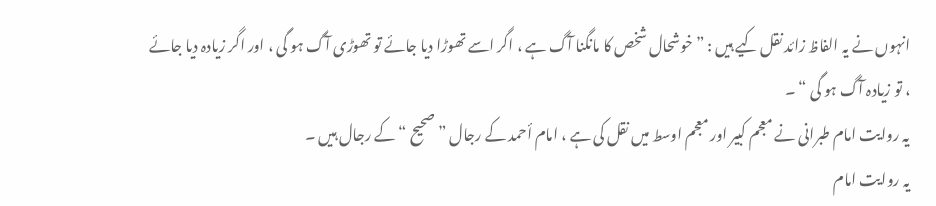انہوں نے یہ الفاظ زائد نقل کیے ہیں : ” خوشحال شخص کا مانگنا آگ ہے ، اگر اسے تھوڑا دیا جائے تو تھوڑی آگ ہو گی ، اور اگر زیادہ دیا جائے ، تو زیادہ آگ ہو گی “ ۔
یہ روایت امام طبرانی نے معجم کبیر اور معجم اوسط میں نقل کی ہے ، امام أحمد کے رجال ” صحیح “ کے رجال ہیں ۔
یہ روایت امام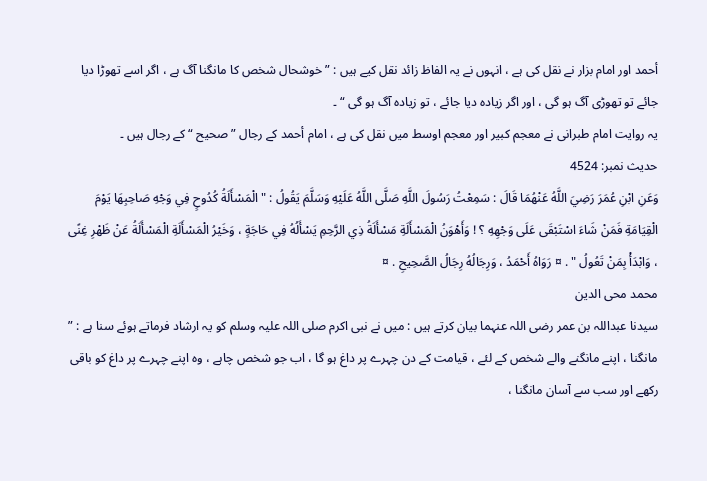أحمد اور امام بزار نے نقل کی ہے ، انہوں نے یہ الفاظ زائد نقل کیے ہیں : ” خوشحال شخص کا مانگنا آگ ہے ، اگر اسے تھوڑا دیا جائے تو تھوڑی آگ ہو گی ، اور اگر زیادہ دیا جائے ، تو زیادہ آگ ہو گی “ ۔
یہ روایت امام طبرانی نے معجم کبیر اور معجم اوسط میں نقل کی ہے ، امام أحمد کے رجال ” صحیح “ کے رجال ہیں ۔
حدیث نمبر: 4524
وَعَنِ ابْنِ عُمَرَ رَضِيَ اللَّهُ عَنْهُمَا قَالَ : سَمِعْتُ رَسُولَ اللَّهِ صَلَّى اللَّهُ عَلَيْهِ وَسَلَّمَ يَقُولُ : " الْمَسْأَلَةُ كُدُوحٍ فِي وَجْهِ صَاحِبِهَا يَوْمَ الْقِيَامَةِ فَمَنْ شَاءَ اسْتَبْقَى عَلَى وَجْهِهِ ؟ ! وَأَهْوَنُ الْمَسْأَلَةِ مَسْأَلَةُ ذِي الرَّحِمِ يَسْأَلُهُ فِي حَاجَةٍ ، وَخَيْرُ الْمَسْأَلَةِ الْمَسْأَلَةُ عَنْ ظَهْرِ غِنًى ، وَابْدَأْ بِمَنْ تَعُولُ " . ¤ رَوَاهُ أَحْمَدُ ، وَرِجَالُهُ رِجَالُ الصَّحِيحِ . ¤
محمد محی الدین
سیدنا عبداللہ بن عمر رضی اللہ عنہما بیان کرتے ہیں : میں نے نبی اکرم صلی اللہ علیہ وسلم کو یہ ارشاد فرماتے ہوئے سنا ہے : ” مانگنا ، اپنے مانگنے والے شخص کے لئے ، قیامت کے دن چہرے پر داغ ہو گا ، اب جو شخص چاہے ، وہ اپنے چہرے پر داغ کو باقی رکھے اور سب سے آسان مانگنا ،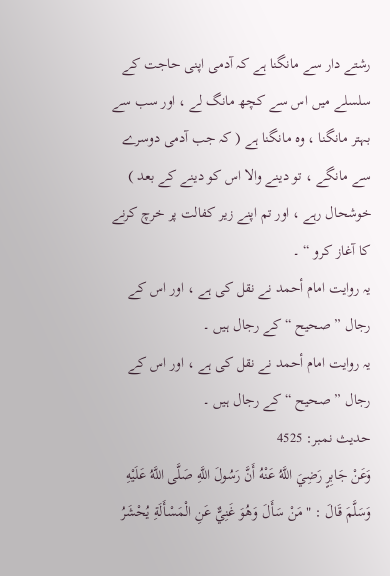رشتے دار سے مانگنا ہے کہ آدمی اپنی حاجت کے سلسلے میں اس سے کچھ مانگ لے ، اور سب سے بہتر مانگنا ، وہ مانگنا ہے ( کہ جب آدمی دوسرے سے مانگے ، تو دینے والا اس کو دینے کے بعد ) خوشحال رہے ، اور تم اپنے زیر کفالت پر خرچ کرنے کا آغاز کرو “ ۔
یہ روایت امام أحمد نے نقل کی ہے ، اور اس کے رجال ” صحیح “ کے رجال ہیں ۔
یہ روایت امام أحمد نے نقل کی ہے ، اور اس کے رجال ” صحیح “ کے رجال ہیں ۔
حدیث نمبر: 4525
وَعَنْ جَابِرٍ رَضِيَ اللَّهُ عَنْهُ أَنَّ رَسُولَ اللَّهِ صَلَّى اللَّهُ عَلَيْهِ وَسَلَّمَ قَالَ : " مَنْ سَأَلَ وَهُوَ غَنِيٌّ عَنِ الْمَسْأَلَةِ يُحْشَرُ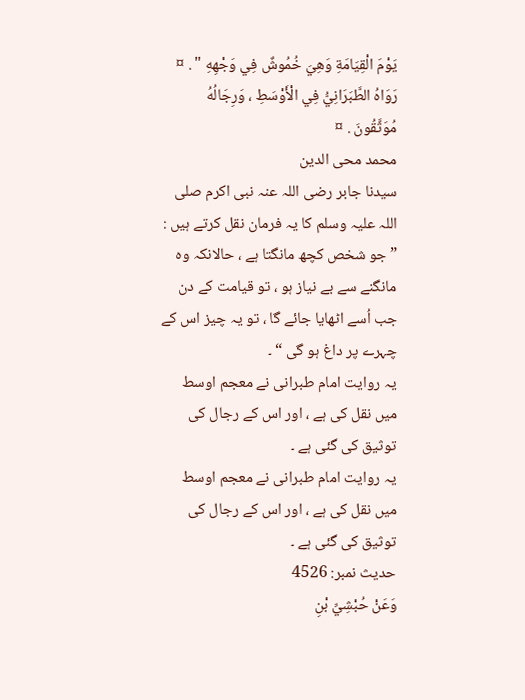يَوْمَ الْقِيَامَةِ وَهِيَ خُمُوشٌ فِي وَجْهِهِ " . ¤ رَوَاهُ الطَّبَرَانِيُّ فِي الْأَوْسَطِ ، وَرِجَالُهُ مُوَثَّقُونَ . ¤
محمد محی الدین
سیدنا جابر رضی اللہ عنہ نبی اکرم صلی اللہ علیہ وسلم کا یہ فرمان نقل کرتے ہیں : ” جو شخص کچھ مانگتا ہے ، حالانکہ وہ مانگنے سے بے نیاز ہو ، تو قیامت کے دن جب اُسے اٹھایا جائے گا ، تو یہ چیز اس کے چہرے پر داغ ہو گی “ ۔
یہ روایت امام طبرانی نے معجم اوسط میں نقل کی ہے ، اور اس کے رجال کی توثیق کی گئی ہے ۔
یہ روایت امام طبرانی نے معجم اوسط میں نقل کی ہے ، اور اس کے رجال کی توثیق کی گئی ہے ۔
حدیث نمبر: 4526
وَعَنْ حُبْشِيِّ بْنِ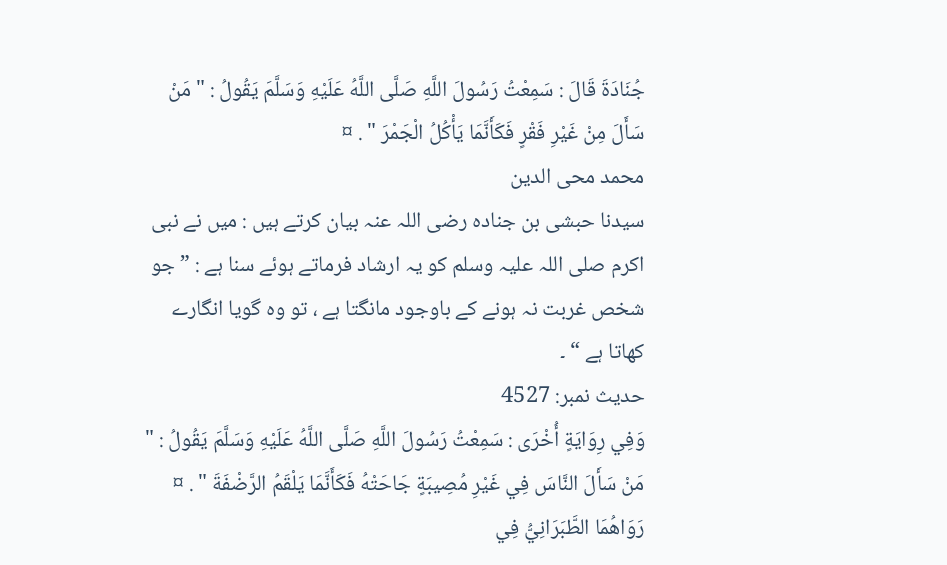جُنَادَةَ قَالَ : سَمِعْتُ رَسُولَ اللَّهِ صَلَّى اللَّهُ عَلَيْهِ وَسَلَّمَ يَقُولُ : " مَنْ سَأَلَ مِنْ غَيْرِ فَقْرٍ فَكَأَنَّمَا يَأْكُلُ الْجَمْرَ " . ¤
محمد محی الدین
سیدنا حبشی بن جنادہ رضی اللہ عنہ بیان کرتے ہیں : میں نے نبی اکرم صلی اللہ علیہ وسلم کو یہ ارشاد فرماتے ہوئے سنا ہے : ” جو شخص غربت نہ ہونے کے باوجود مانگتا ہے ، تو وہ گویا انگارے کھاتا ہے “ ۔
حدیث نمبر: 4527
وَفِي رِوَايَةٍ أُخْرَى : سَمِعْتُ رَسُولَ اللَّهِ صَلَّى اللَّهُ عَلَيْهِ وَسَلَّمَ يَقُولُ : " مَنْ سَأَلَ النَّاسَ فِي غَيْرِ مُصِيبَةٍ جَاحَتْهُ فَكَأَنَّمَا يَلْقَمُ الرَّضْفَةَ " . ¤ رَوَاهُمَا الطَّبَرَانِيُّ فِي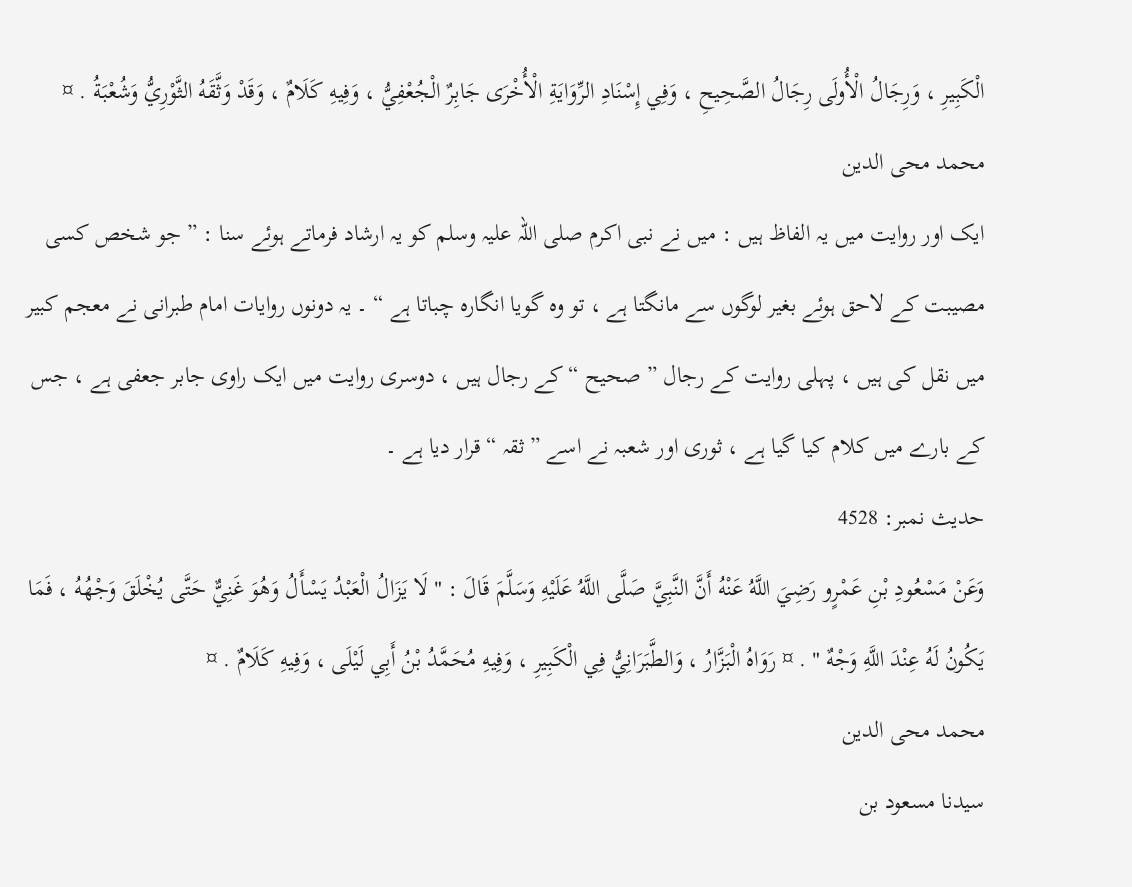الْكَبِيرِ ، وَرِجَالُ الْأُولَى رِجَالُ الصَّحِيحِ ، وَفِي إِسْنَادِ الرِّوَايَةِ الْأُخْرَى جَابِرٌ الْجُعْفِيُّ ، وَفِيهِ كَلَامٌ ، وَقَدْ وَثَّقَهُ الثَّوْرِيُّ وَشُعْبَةُ . ¤
محمد محی الدین
ایک اور روایت میں یہ الفاظ ہیں : میں نے نبی اکرم صلی اللہ علیہ وسلم کو یہ ارشاد فرماتے ہوئے سنا : ” جو شخص کسی مصیبت کے لاحق ہوئے بغیر لوگوں سے مانگتا ہے ، تو وہ گویا انگارہ چباتا ہے “ ۔ یہ دونوں روایات امام طبرانی نے معجم کبیر میں نقل کی ہیں ، پہلی روایت کے رجال ” صحیح “ کے رجال ہیں ، دوسری روایت میں ایک راوی جابر جعفی ہے ، جس کے بارے میں کلام کیا گیا ہے ، ثوری اور شعبہ نے اسے ” ثقہ “ قرار دیا ہے ۔
حدیث نمبر: 4528
وَعَنْ مَسْعُودِ بْنِ عَمْرٍو رَضِيَ اللَّهُ عَنْهُ أَنَّ النَّبِيَّ صَلَّى اللَّهُ عَلَيْهِ وَسَلَّمَ قَالَ : " لَا يَزَالُ الْعَبْدُ يَسْأَلُ وَهُوَ غَنِيٌّ حَتَّى يُخْلَقَ وَجْهُهُ ، فَمَا يَكُونُ لَهُ عِنْدَ اللَّهِ وَجْهٌ " . ¤ رَوَاهُ الْبَزَّارُ ، وَالطَّبَرَانِيُّ فِي الْكَبِيرِ ، وَفِيهِ مُحَمَّدُ بْنُ أَبِي لَيْلَى ، وَفِيهِ كَلَامٌ . ¤
محمد محی الدین
سیدنا مسعود بن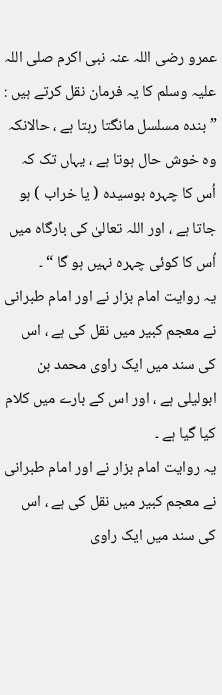عمرو رضی اللہ عنہ نبی اکرم صلی اللہ علیہ وسلم کا یہ فرمان نقل کرتے ہیں : ” بندہ مسلسل مانگتا رہتا ہے ، حالانکہ وہ خوش حال ہوتا ہے ، یہاں تک کہ اُس کا چہرہ بوسیدہ ( یا خراب ) ہو جاتا ہے ، اور اللہ تعالیٰ کی بارگاہ میں اُس کا کوئی چہرہ نہیں ہو گا “ ۔
یہ روایت امام بزار نے اور امام طبرانی نے معجم کبیر میں نقل کی ہے ، اس کی سند میں ایک راوی محمد بن ابولیلی ہے ، اور اس کے بارے میں کلام کیا گیا ہے ۔
یہ روایت امام بزار نے اور امام طبرانی نے معجم کبیر میں نقل کی ہے ، اس کی سند میں ایک راوی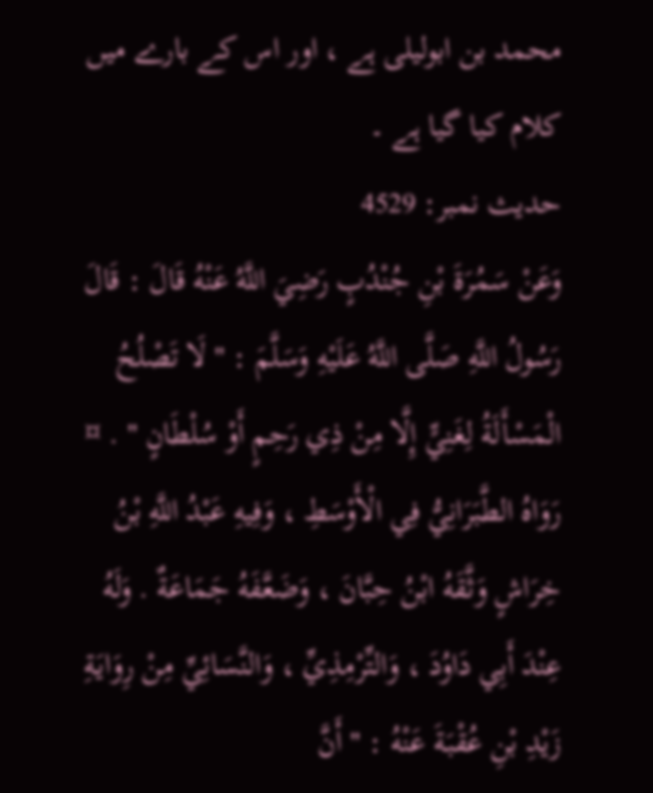محمد بن ابولیلی ہے ، اور اس کے بارے میں کلام کیا گیا ہے ۔
حدیث نمبر: 4529
وَعَنْ سَمُرَةَ بْنِ جُنْدُبٍ رَضِيَ اللَّهُ عَنْهُ قَالَ : قَالَ رَسُولُ اللَّهِ صَلَّى اللَّهُ عَلَيْهِ وَسَلَّمَ : " لَا تَصْلُحُ الْمَسْأَلَةُ لِغَنِيٍّ إِلَّا مِنْ ذِي رَحِمٍ أَوْ سُلْطَانٍ " . ¤ رَوَاهُ الطَّبَرَانِيُّ فِي الْأَوْسَطِ ، وَفِيهِ عَبْدُ اللَّهِ بْنُ خِرَاشٍ وَثَّقَهُ ابْنُ حِبَّانَ ، وَضَعَّفَهُ جَمَاعَةٌ . وَلَهُ عِنْدَ أَبِي دَاوُدَ ، وَالتِّرْمِذِيِّ ، وَالنَّسَائِيِّ مِنْ رِوَايَةِ زَيْدِ بْنِ عُقْبَةَ عَنْهُ : " أَنَّ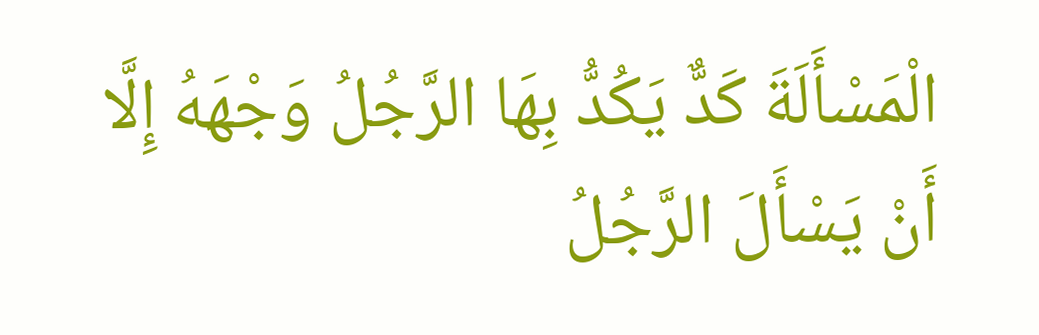الْمَسْأَلَةَ كَدٌّ يَكُدُّ بِهَا الرَّجُلُ وَجْهَهُ إِلَّا أَنْ يَسْأَلَ الرَّجُلُ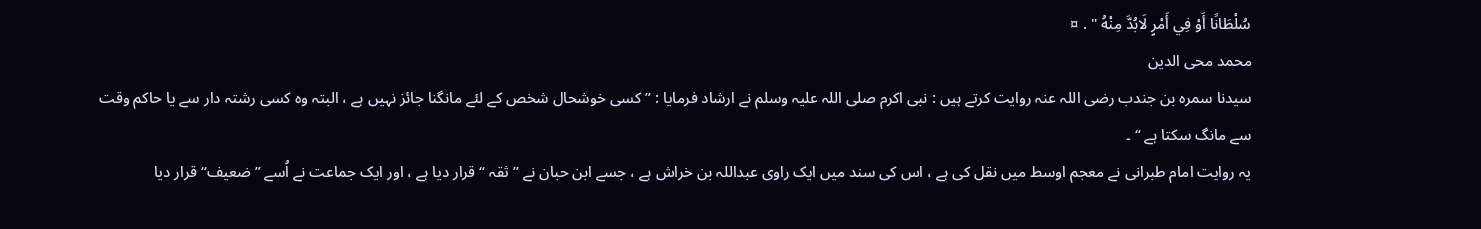سُلْطَانًا أَوْ فِي أَمْرٍ لَابُدَّ مِنْهُ " . ¤
محمد محی الدین
سیدنا سمرہ بن جندب رضی اللہ عنہ روایت کرتے ہیں : نبی اکرم صلی اللہ علیہ وسلم نے ارشاد فرمایا : ” کسی خوشحال شخص کے لئے مانگنا جائز نہیں ہے ، البتہ وہ کسی رشتہ دار سے یا حاکم وقت سے مانگ سکتا ہے “ ۔
یہ روایت امام طبرانی نے معجم اوسط میں نقل کی ہے ، اس کی سند میں ایک راوی عبداللہ بن خراش ہے ، جسے ابن حبان نے ” ثقہ “ قرار دیا ہے ، اور ایک جماعت نے اُسے ” ضعیف“ قرار دیا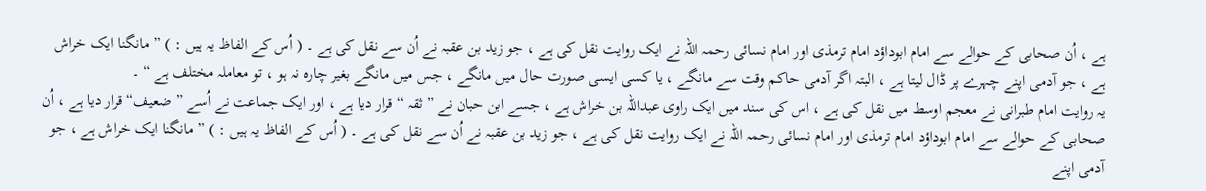ہے ، اُن صحابی کے حوالے سے امام ابوداؤد امام ترمذی اور امام نسائی رحمہ اللہ نے ایک روایت نقل کی ہے ، جو زید بن عقبہ نے اُن سے نقل کی ہے ۔ ( اُس کے الفاظ یہ ہیں : ) ” مانگنا ایک خراش ہے ، جو آدمی اپنے چہرے پر ڈال لیتا ہے ، البتہ اگر آدمی حاکم وقت سے مانگے ، یا کسی ایسی صورت حال میں مانگے ، جس میں مانگے بغیر چارہ نہ ہو ، تو معاملہ مختلف ہے “ ۔
یہ روایت امام طبرانی نے معجم اوسط میں نقل کی ہے ، اس کی سند میں ایک راوی عبداللہ بن خراش ہے ، جسے ابن حبان نے ” ثقہ “ قرار دیا ہے ، اور ایک جماعت نے اُسے ” ضعیف“ قرار دیا ہے ، اُن صحابی کے حوالے سے امام ابوداؤد امام ترمذی اور امام نسائی رحمہ اللہ نے ایک روایت نقل کی ہے ، جو زید بن عقبہ نے اُن سے نقل کی ہے ۔ ( اُس کے الفاظ یہ ہیں : ) ” مانگنا ایک خراش ہے ، جو آدمی اپنے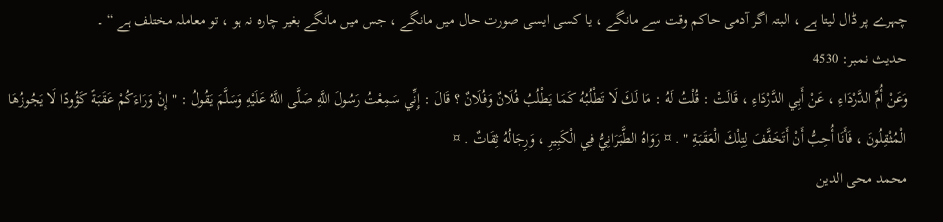چہرے پر ڈال لیتا ہے ، البتہ اگر آدمی حاکم وقت سے مانگے ، یا کسی ایسی صورت حال میں مانگے ، جس میں مانگے بغیر چارہ نہ ہو ، تو معاملہ مختلف ہے “ ۔
حدیث نمبر: 4530
وَعَنْ أُمِّ الدَّرْدَاءِ ، عَنْ أَبِي الدَّرْدَاءِ ، قَالَتْ : قُلْتُ لَهُ : مَا لَكَ لَا تَطْلُبُهُ كَمَا يَطْلُبُ فُلَانٌ وَفُلَانٌ ؟ قَالَ : إِنِّي سَمِعْتُ رَسُولَ اللَّهِ صَلَّى اللَّهُ عَلَيْهِ وَسَلَّمَ يَقُولُ : " إِنْ وَرَاءَكُمْ عَقَبَةً كَؤُودًا لَا يَجُوزُهَا الْمُثْقِلُونَ ، فَأَنَا أُحِبُّ أَنْ أَتَخَفَّفَ لِتِلْكَ الْعَقَبَةِ " . ¤ رَوَاهُ الطَّبَرَانِيُّ فِي الْكَبِيرِ ، وَرِجَالُهُ ثِقَاتٌ . ¤
محمد محی الدین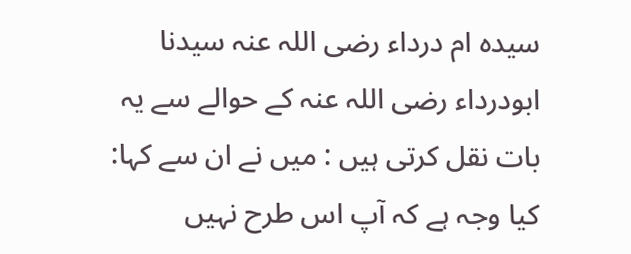سیده ام درداء رضی اللہ عنہ سیدنا ابودرداء رضی اللہ عنہ کے حوالے سے یہ بات نقل کرتی ہیں : میں نے ان سے کہا: کیا وجہ ہے کہ آپ اس طرح نہیں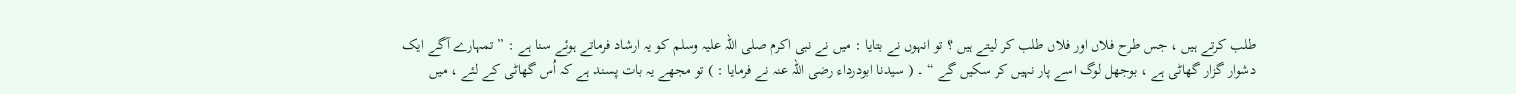طلب کرتے ہیں ، جس طرح فلاں اور فلاں طلب کر لیتے ہیں ؟ تو انہوں نے بتایا : میں نے نبی اکرم صلی اللہ علیہ وسلم کو یہ ارشاد فرماتے ہوئے سنا ہے : ” تمہارے آگے ایک دشوار گزار گھاٹی ہے ، بوجھل لوگ اسے پار نہیں کر سکیں گے “ ۔ ( سیدنا ابودرداء رضی اللہ عنہ نے فرمایا : ) تو مجھے یہ بات پسند ہے کہ اُس گھاٹی کے لئے ، میں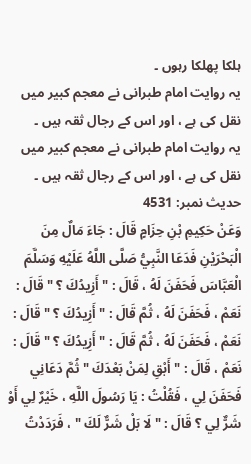ہلکا پھلکا رہوں ۔
یہ روایت امام طبرانی نے معجم کبیر میں نقل کی ہے ، اور اس کے رجال ثقہ ہیں ۔
یہ روایت امام طبرانی نے معجم کبیر میں نقل کی ہے ، اور اس کے رجال ثقہ ہیں ۔
حدیث نمبر: 4531
وَعَنْ حَكِيمِ بْنِ حِزَامٍ قَالَ : جَاءَ مَالٌ مِنَ الْبَحْرَيْنِ فَدَعَا النَّبِيُّ صَلَّى اللَّهُ عَلَيْهِ وَسَلَّمَ الْعَبَّاسَ فَحَفَنَ لَهُ ، قَالَ : " أَزِيدُكَ ؟ " قَالَ : نَعَمْ ، فَحَفَنَ لَهُ ، ثُمَّ قَالَ : " أَزِيدُكَ ؟ " قَالَ : نَعَمْ ، فَحَفَنَ لَهُ ، ثُمَّ قَالَ : " أَزِيدُكَ ؟ " قَالَ : نَعَمْ ، قَالَ : " أَبْقِ لِمَنْ بَعْدَكَ " ثُمَّ دَعَانِي فَحَفَنَ لِي ، فَقُلْتُ : يَا رَسُولَ اللَّهِ ، خَيْرٌ لِي أَوْ شَرٌّ لِي ؟ قَالَ : " لَا بَلْ شَرٌّ لَكَ " ، فَرَدَدْتُ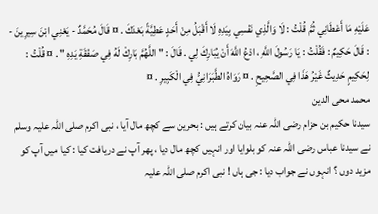عَلَيْهِ مَا أَعْطَانِي ثُمَّ قُلْتُ : لَا وَالَّذِي نَفْسِي بِيَدِهِ لَا أَقْبَلُ مِنْ أَحَدٍ عَطِيَّةً بَعْدَكَ . ¤ قَالَ مُحَمَّدٌ - يَعْنِي ابْنَ سِيرِينَ - : قَالَ حَكِيمٌ : فَقُلْتُ : يَا رَسُولَ اللَّهِ ، ادْعُ اللَّهَ أَنْ يُبَارِكَ لِي . قَالَ : " اللَّهُمَّ بَارِكْ لَهُ فِي صَفْقَةِ يَدِهِ " . ¤ قُلْتُ : لِحَكِيمٍ حَدِيثٌ غَيْرُ هَذَا فِي الصَّحِيحِ . ¤ رَوَاهُ الطَّبَرَانِيُّ فِي الْكَبِيرِ . ¤
محمد محی الدین
سیدنا حکیم بن حزام رضی اللہ عنہ بیان کرتے ہیں : بحرین سے کچھ مال آیا ، نبی اکرم صلی اللہ علیہ وسلم نے سیدنا عباس رضی اللہ عنہ کو بلوایا اور انہیں کچھ مال دیا ، پھر آپ نے دریافت کیا : کیا میں آپ کو مزید دوں ؟ انہوں نے جواب دیا : جی ہاں ! نبی اکرم صلی اللہ علیہ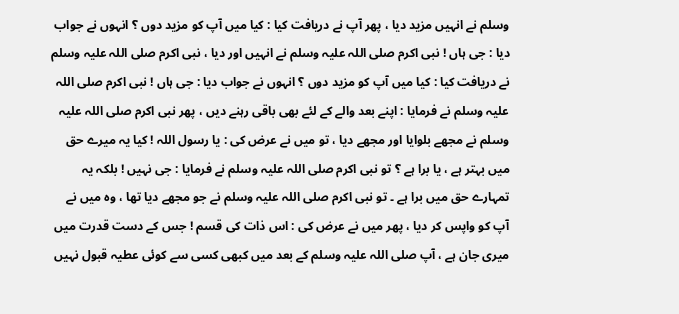وسلم نے انہیں مزید دیا ، پھر آپ نے دریافت کیا : کیا میں آپ کو مزید دوں ؟ انہوں نے جواب دیا : جی ہاں ! نبی اکرم صلی اللہ علیہ وسلم نے انہیں اور دیا ، نبی اکرم صلی اللہ علیہ وسلم نے دریافت کیا : کیا میں آپ کو مزید دوں ؟ انہوں نے جواب دیا : جی ہاں ! نبی اکرم صلی اللہ علیہ وسلم نے فرمایا : اپنے بعد والے کے لئے بھی باقی رہنے دیں ، پھر نبی اکرم صلی اللہ علیہ وسلم نے مجھے بلوایا اور مجھے دیا ، تو میں نے عرض کی : یا رسول اللہ ! کیا یہ میرے حق میں بہتر ہے ، یا برا ہے ؟ تو نبی اکرم صلی اللہ علیہ وسلم نے فرمایا : جی نہیں ! بلکہ یہ تمہارے حق میں برا ہے ۔ تو نبی اکرم صلی اللہ علیہ وسلم نے جو مجھے دیا تھا ، وہ میں نے آپ کو واپس کر دیا ، پھر میں نے عرض کی : اس ذات کی قسم ! جس کے دست قدرت میں میری جان ہے ، آپ صلی اللہ علیہ وسلم کے بعد میں کبھی کسی سے کوئی عطیہ قبول نہیں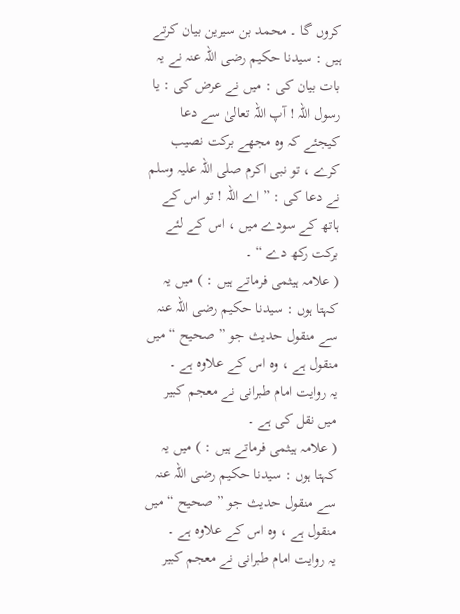کروں گا ۔ محمد بن سیرین بیان کرتے ہیں : سیدنا حکیم رضی اللہ عنہ نے یہ بات بیان کی : میں نے عرض کی : یا رسول اللہ ! آپ اللہ تعالیٰ سے دعا کیجئے کہ وہ مجھے برکت نصیب کرے ، تو نبی اکرم صلی اللہ علیہ وسلم نے دعا کی : ” اے اللہ ! تو اس کے ہاتھ کے سودے میں ، اس کے لئے برکت رکھ دے “ ۔
( علامہ ہیثمی فرماتے ہیں : ) میں یہ کہتا ہوں : سیدنا حکیم رضی اللہ عنہ سے منقول حدیث جو ” صحیح “ میں منقول ہے ، وہ اس کے علاوہ ہے ۔
یہ روایت امام طبرانی نے معجم کبیر میں نقل کی ہے ۔
( علامہ ہیثمی فرماتے ہیں : ) میں یہ کہتا ہوں : سیدنا حکیم رضی اللہ عنہ سے منقول حدیث جو ” صحیح “ میں منقول ہے ، وہ اس کے علاوہ ہے ۔
یہ روایت امام طبرانی نے معجم کبیر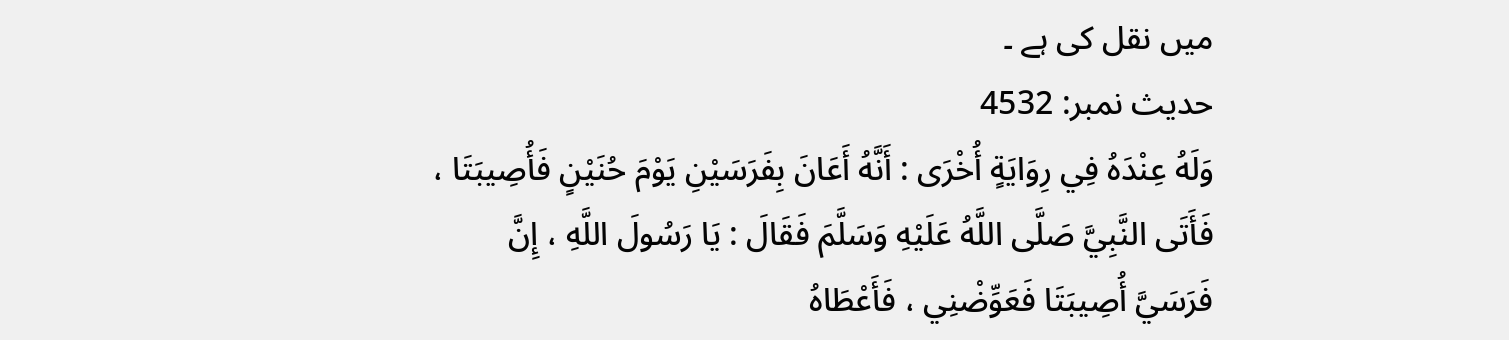میں نقل کی ہے ۔
حدیث نمبر: 4532
وَلَهُ عِنْدَهُ فِي رِوَايَةٍ أُخْرَى : أَنَّهُ أَعَانَ بِفَرَسَيْنِ يَوْمَ حُنَيْنٍ فَأُصِيبَتَا ، فَأَتَى النَّبِيَّ صَلَّى اللَّهُ عَلَيْهِ وَسَلَّمَ فَقَالَ : يَا رَسُولَ اللَّهِ ، إِنَّ فَرَسَيَّ أُصِيبَتَا فَعَوِّضْنِي ، فَأَعْطَاهُ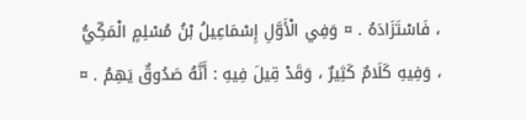، فَاسْتَزَادَهُ . ¤ وَفِي الْأَوَّلِ إِسْمَاعِيلُ بْنُ مُسْلِمٍ الْمَكِّيُّ ، وَفِيهِ كَلَامٌ كَثِيرٌ ، وَقَدْ قِيلَ فِيهِ : أَنَّهُ صَدُوقٌ يَهِمُ . ¤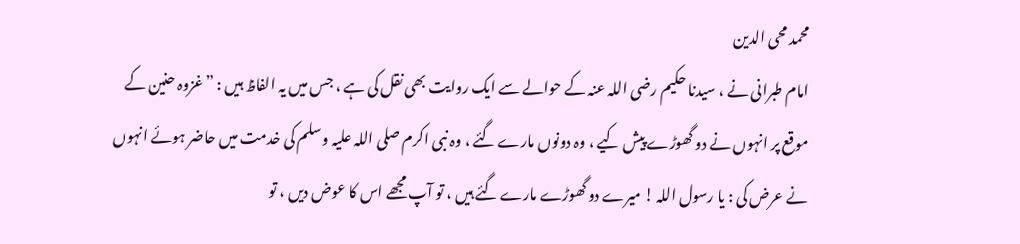محمد محی الدین
امام طبرانی نے ، سیدنا حکیم رضی اللہ عنہ کے حوالے سے ایک روایت بھی نقل کی ہے ، جس میں یہ الفاظ ہیں : ” غزوہ حنین کے موقع پر انہوں نے دو گھوڑے پیش کیے ، وہ دونوں مارے گئے ، وہ نبی اکرم صلی اللہ علیہ وسلم کی خدمت میں حاضر ہوئے انہوں نے عرض کی : یا رسول اللہ ! میرے دو گھوڑے مارے گئے ہیں ، تو آپ مجھے اس کا عوض دیں ، تو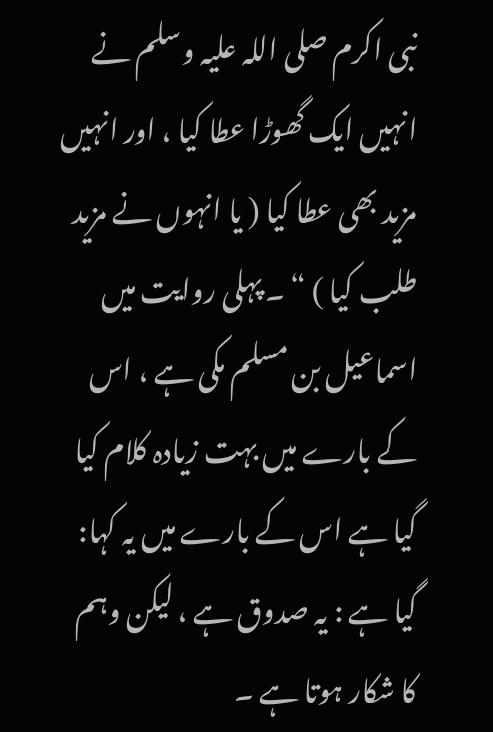نبی اکرم صلی اللہ علیہ وسلم نے انہیں ایک گھوڑا عطا کیا ، اور انہیں مزید بھی عطا کیا ( یا انہوں نے مزید طلب کیا ) “ ۔ پہلی روایت میں اسماعیل بن مسلم مکی ہے ، اس کے بارے میں بہت زیادہ کلام کیا گیا ہے اس کے بارے میں یہ کہا: گیا ہے : یہ صدوق ہے ، لیکن وہم کا شکار ہوتا ہے ۔